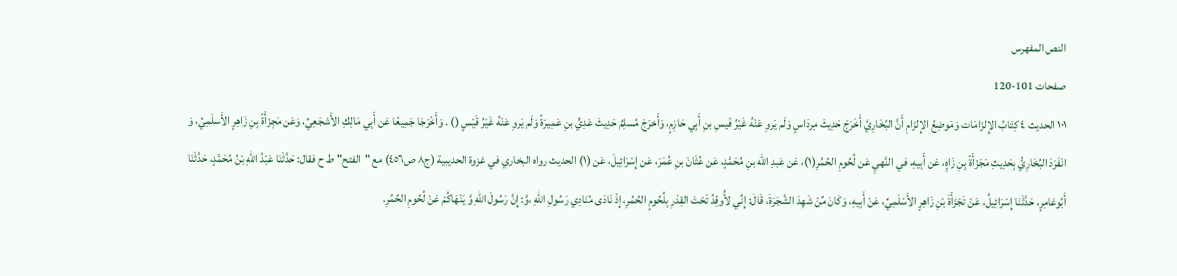النص المفهرس
صفحات 101-120
١٠١ الحديث ٤ كِتَابُ الإِلزَامَات وَمَوضِعُ الإِلزَامِ أَنَّ البُخَارِيَّ أَخَرَجَ حَدِيثَ مِردَاسٍ وَلَم يَروِ عَنْهُ غَيْرُ فَيسِ بنِ أَبِي حَازِمٍ، وَأَخرَجَ مُسلِمٌ حَدِيثَ عَدِيٍّ بنِ عَمِيرَةً وَلَم يَروِ عَنْهُ غَيْرُ قَيْسٍ () . وَأَخْرَجَا جَمِيعًا عَن أَبِي مَالِكِ الأَشجَعِيِّ، وَعَن مَجِزَأَةً بِنِ زَاهِرٍ الأَسلَمِيِّ، وَ انَفَرَدَ البُخَارِيُّ بِحَدِيثِ مَجَزَأَةً بِنِ زَاهٍِ، عَن أَبِيهِ، في النَّهيِ عَن لُحُومِ الحُمُرِ(١)، عَن عَبدِ الله بنِ مُحَمَّدٍ، عَن عُثَانَ بنِ عُمَرَ، عَن إِسْرَائِيلَ، عَن (١) الحديث رواه البخاري في غزوة الحديبية (ج٨ ص٤٥٦) مع "الفتح" ط ح فقال: حَدَّثَنَا عَبْدُ اللهِ بْنُ مُحَمَّدٍ، حَدَّثَنَا أَبُوعَامِرٍ، حَدَّثَنَا إِسْرَائِيلُ، عَنْ تَجْزَأَةَ بْنِ زَاهِرٍ الأَسْلَمِيِّ، عَنْ أَبِيهِ، وَكَانَ مِّنْ شَهِدَ الشَّجَرَةَ، قَالَ: إِنِّي لأُوقِدُ تَحْتَ القِدْرِ بِلُحُومٍ الحُمُرِ، إِذْ نَادَى مُنَادِي رَسُولِ اللهِ ،وَّ: إِنَّ رَسُولَ اللهِ وَّ يَنْهَاكُمْ عَنْ لُحُومِ الحُمُرِ.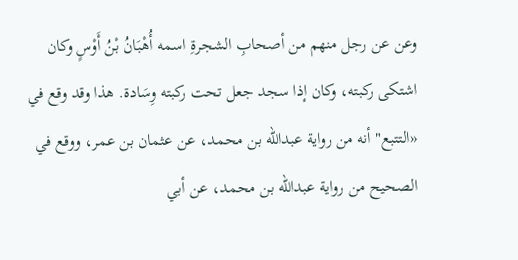وعن عن رجل منهم من أصحابِ الشجرةِ اسمه أُهْبَانُ بْنُ أَوْسٍ وكان اشتكى ركبته، وكان إذا سجد جعل تحت ركبته وِسَادة. هذا وقد وقع في «التتبع" أنه من رواية عبدالله بن محمد، عن عثمان بن عمر، ووقع في الصحيح من رواية عبدالله بن محمد، عن أبي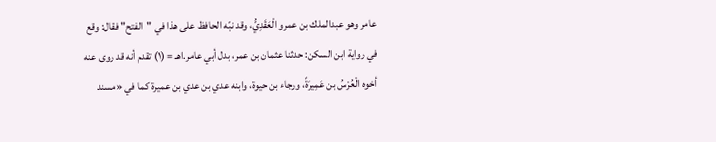عامر وهو عبدالملك بن عمرو الْعَقَدِيُّ، وقد نبّه الحافظ على هذا في "الفتح" فقال: وقع في رواية ابن السكن: حدثنا عثمان بن عمر، بدل أبي عامر.اهـ = (١) تقدم أنه قد روى عنه أخوه الْعُرْسُ بن عَمِيرَةً، ورجاء بن حيوة، وابنه عدي بن عدي بن عميرة كما في «مسند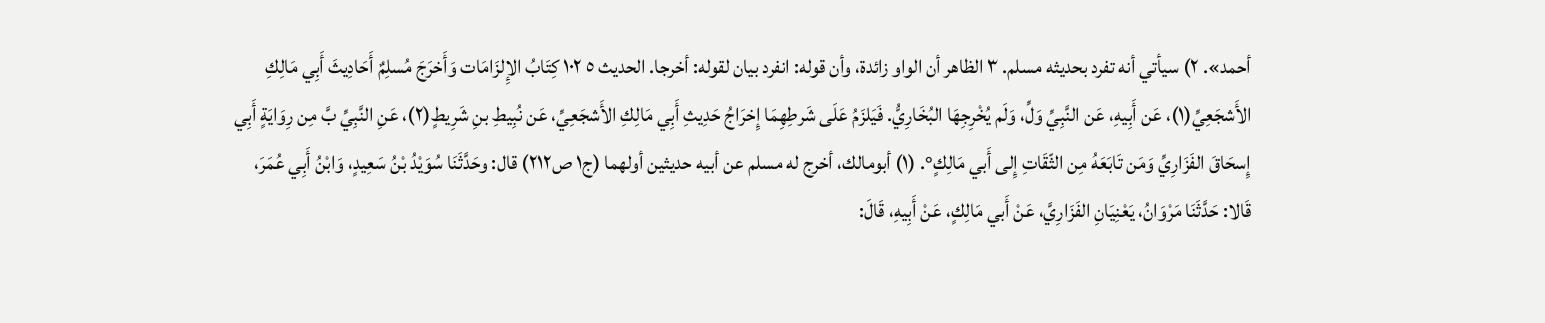أحمد». ٢) سيأتي أنه تفرد بحديثه مسلم. ٣ الظاهر أن الواو زائدة، وأن قوله: انفرد بيان لقوله: أخرجا. الحديث ٥ ١٠٢ كِتَابُ الإِلزَامَات وَأَخرَجَ مُسلِمٌ أَحَادِيثَ أَبِي مَالِكِ الأَشجَعِيِّ(١)، عَن أَبِيهِ، عَن النَّبِيِّ وَلِّ، وَلَم يُخْرِجِهَا البُخَارِيُّ. فَيَلزَمُ عَلَى شَرطِهِمَا إِخرَاجُ حَدِيثِ أَبِي مَالِكِ الأَشجَعِيِّ، عَن نُبِيطِ بنِ شَرِيطٍ(٢)، عَنِ النَّبِيِّ بَّ مِن رِوَايَةٍ أَبِي إِسحَاقَ الفَزَارِيِّ وَمَن تَابَعَهُ مِن الثّقَاتِ إِلى أَبي مَالِكٍ°. (١) أبومالك، أخرج له مسلم عن أبيه حديثين أولهما (ج١ ص٢١٢) قال: وحَدَّثَنَا سُوَيْدُ بْنُ سَعِيدٍ، وَابْنُ أَبِي عُمَرَ، قَالا: حَدَّثَنَا مَرْوَانُ، يَعْنِيَانِ الفَزَارِيَّ، عَنْ أَبي مَالِكٍ، عَنْ أَبِيهِ، قَالَ: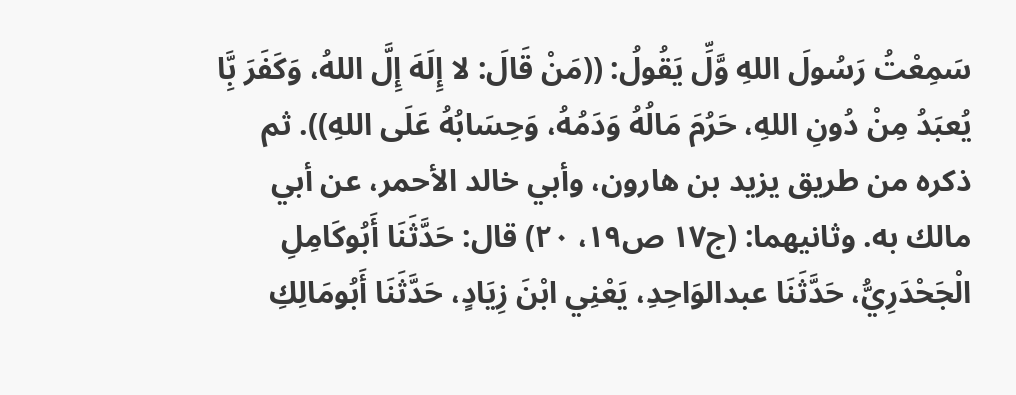سَمِعْتُ رَسُولَ اللهِ وَّلِّ يَقُولُ: ((مَنْ قَالَ: لا إِلَهَ إِلَّ اللهُ، وَكَفَرَ بَِّا يُعبَدُ مِنْ دُونِ اللهِ، حَرُمَ مَالُهُ وَدَمُهُ، وَحِسَابُهُ عَلَى اللهِ)). ثم ذكره من طريق يزيد بن هارون، وأبي خالد الأحمر، عن أبي مالك به. وثانيهما: (ج١٧ ص١٩، ٢٠) قال: حَدَّثَنَا أَبُوكَامِلِ الْجَحْدَرِيُّ، حَدَّثَنَا عبدالوَاحِدِ، يَعْنِي ابْنَ زِيَادٍ، حَدَّثَنَا أَبُومَالِكِ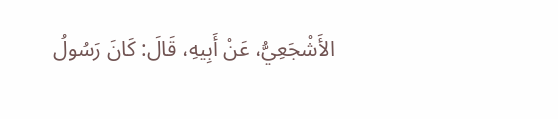الأَشْجَعِيُّ، عَنْ أَبِيهِ، قَالَ: كَانَ رَسُولُ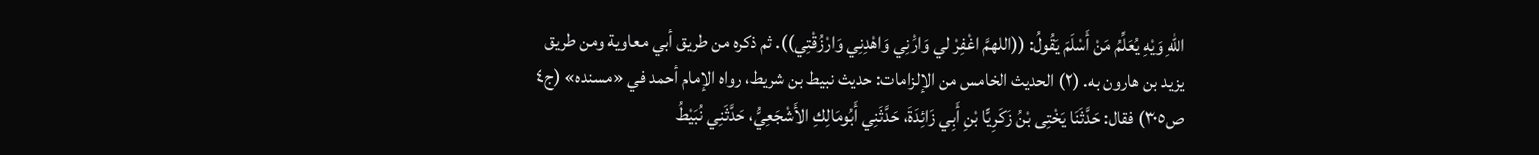اللهِ وَيْهِ يُعَلِّمُ مَنْ أَسْلَمَ يَقُولُ: ((اللهمَّ اغْفِرْ لي وَارَْنِي وَاهْدِنِي وَارْزُقْتِي)). ثم ذكره من طريق أبي معاوية ومن طريق يزيد بن هارون به. (٢) الحديث الخامس من الإلزامات: حديث نبيط بن شريط، رواه الإمام أحمد في «مسنده» (ج٤ ص٣٠٥) فقال: حَدَّثَنَا يَخْتِى بْنُ زَكَرِيًّا بْنِ أَبِي زَائِدَةَ، حَدَّثَنِي أَبُومَالِكِ الأَشْجَعِيُّ، حَدَّثَنِي نُبَيْطُ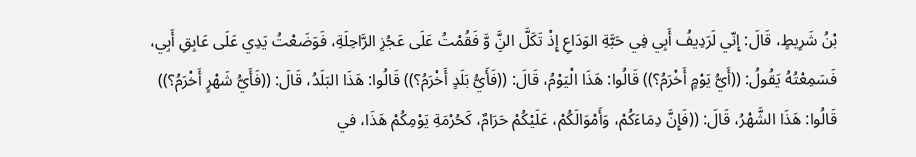بْنُ شَرِيطٍ، قَالَ: إِنّي لَرَدِيفُ أَبِي فِي حَبَّةِ الوَدَاعِ إِذْ تَكَلَّ النَِّ وَّ فَقُمْتُ عَلَى عَجُزِ الرَّاحِلَةِ، فَوَضَعْتُ يَدِي عَلَى عَابِقِ أَبِي، فَسَمِعْتُهُ يَقُولُ: ((أَيُّ يَوْمٍ أَخْرَمُ؟)) قَالُوا: هَذَا الْيَوْمُ، قَالَ: ((فَأَيُّ بَلَدٍ أَخْرَمُ؟)) قَالُوا: هَذَا البَلَدُ، قَالَ: ((فَأَيُّ شَهْرٍ أَخْرَمُ؟)) قَالُوا: هَذَا الشَّهْرُ، قَالَ: ((فَإِنَّ دِمَاءَكُمْ، وَأَمْوَالَكُمْ، عَلَيْكُمْ حَرَامٌ، كَحُرْمَةِ يَوْمِكُمْ هَذَا، في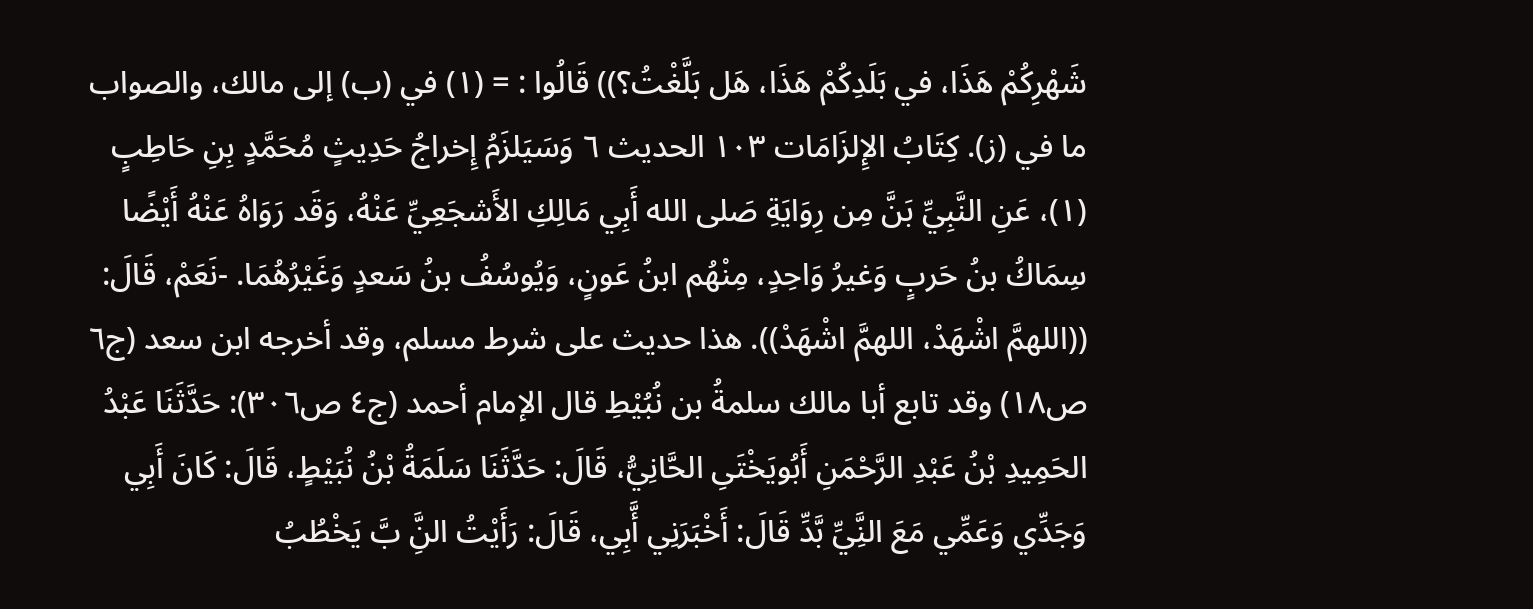شَهْرِكُمْ هَذَا، في بَلَدِكُمْ هَذَا، هَل بَلَّغْتُ؟)) قَالُوا : = (١) في (ب) إلى مالك، والصواب ما في (ز). كِتَابُ الإِلزَامَات ١٠٣ الحدیث ٦ وَسَيَلزَمُ إِخراجُ حَدِيثٍ مُحَمَّدٍ بِنِ حَاطِبٍ (١)، عَنِ النَّبِيِّ بَنَّ مِن رِوَايَةِ صَلى الله أَبِي مَالِكِ الأَشجَعِيِّ عَنْهُ، وَقَد رَوَاهُ عَنْهُ أَيْضًا سِمَاكُ بنُ حَربٍ وَغیرُ وَاحِدٍ، مِنْهُم ابنُ عَونٍ، وَيُوسُفُ بنُ سَعدٍ وَغَيْرُهُمَا. -نَعَمْ، قَالَ: ((اللهمَّ اشْهَدْ، اللهمَّ اشْهَدْ)). هذا حديث على شرط مسلم، وقد أخرجه ابن سعد (ج٦ ص١٨) وقد تابع أبا مالك سلمةُ بن نُبُيْطِ قال الإمام أحمد (ج٤ ص٣٠٦): حَدَّثَنَا عَبْدُ الحَمِيدِ بْنُ عَبْدِ الرَّحْمَنِ أَبُويَخْتَىِ الحَّانِيُّ، قَالَ: حَدَّثَنَا سَلَمَةُ بْنُ نُبَيْطٍ، قَالَ: كَانَ أَبِي وَجَدِّي وَعَمِّي مَعَ النَِّيِّ بَّدِّ قَالَ: أَخْبَرَنِي أَّبِي، قَالَ: رَأَيْتُ النَِّ بَّ يَخْطُبُ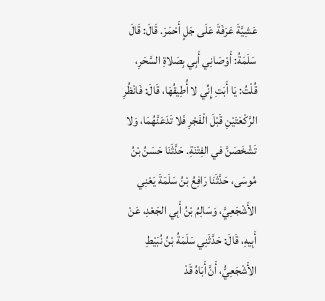عَشِيَّةَ عَرَفَةَ عَلَى جَلٍ أَحْمَرَ. قَالَ: قَالَ سَلَمَةُ: أَوْصَانِي أَبِي بِصَلاةِ السَّحَرِ، قُلْتُ: يَا أَبَتِ إِنِّي لا أُطِيقُهَا، قَالَ: فَانْظُرِ الرَّكْعَتَيْنِ قَبْلَ الْفَجْرِ فَلا تَدَعَنَّهُمَا، وَلا تَشْخَصَنَّ في الفِتْنَةِ. حَدَّثَنَا حَسَنُ بْنُ مُوسَى، حَدَّثَنَا رَافِعُ بْنُ سَلَمَةَ يَعْنِي الأَشْجَعِيَّ، وَسَالِمُ بْنُ أَبِي الجَعْدِ، عَنْ أَبِيهِ، قَالَ: حَدَّثَنِي سَلَمَةُ بْنُ نُبَيْطِ الأَشْجَعِيُّ، أَنَّ أَبَاهُ قَدْ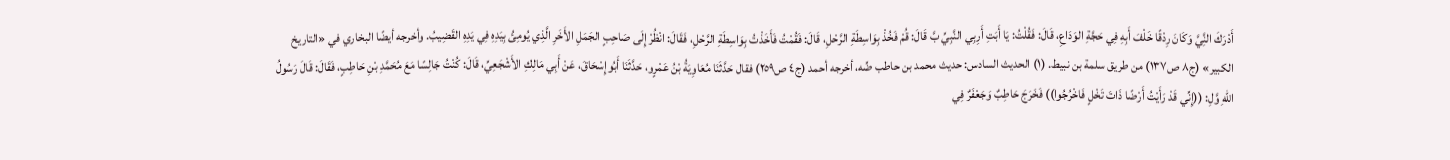أَدْرَكَ النَِّيَّ وَكَانَ رِدْقًا خَلْفَ أَبِهِ فِي حَجَّةِ الوَدَاعِ، قَالَ: فَقُلْتُ: يَا أَبَتِ أَرِبِي النَّبِيِّ بَّ قَالَ: قُمْ فَخُذْ بِوَاسِطَةِ الرَّحْلِ، قَالَ: فَقُمْتُ فَأَخَذْتُ بِوَاسِطَةِ الرَّحْلِ، فَقَالَ: انْظُرْ إِلَى صَاحِبٍ الجَمَلِ الأَخَرِ الَّذِي يُومِئُ بِيَدِهِ فِي يَدِهِ القَضِيبُ. وأخرجه أيضًا البخاري في «التاريخ الكبير» (ج٨ ص١٣٧) من طريق سلمة بن نبيط. (١) الحديث السادس: حديث محمد بن حاطب ضِّه، أخرجه أحمد (ج٤ ص٢٥٩) فقال حَدَّثَنَا مُعَاوِيَةُ بْنُ عَمْرٍو، حَدَّثَنَا أَبُوإِسْحَاقَ، عَنْ أَبِي مَالِكِ الأَشْجَعِيِّ، قَالَ: كُنْتُ جَالِسًا مَعَ مُحَمَّدِ بْنِ حَاطِبٍ، فَقَالَ: قَالَ رَسُولُ اللهِ وَّلِ: ((إِنِّي قَدْ رَأَيْتُ أَرْضًا ذَاتَ تَخْلٍ فَاخْرُجُوا)) فَخَرَجَ حَاطِبٌ وَجَعْفَرٌ فِي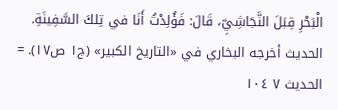الْبَحْرِ قِبَلَ النَّجَاشِيِّ، قَالَ: فَؤُلِدْتُ أَنَا في تِلكَ السَّفِينَةِ. الحديث أخرجه البخاري في «التاريخ الكبير» (ج١ ص١٧). = الحديث ٧ ١٠٤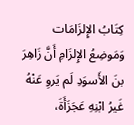كِتَابُ الإِلزَامَات وَمَوضِعُ الإِلزَامِ أَنَّ زَاهِرَ بنَ الأَسوَدِ لَم يَروِ عَنْهُ غَيرُ ابْنِهِ عَجَزَأَةَ،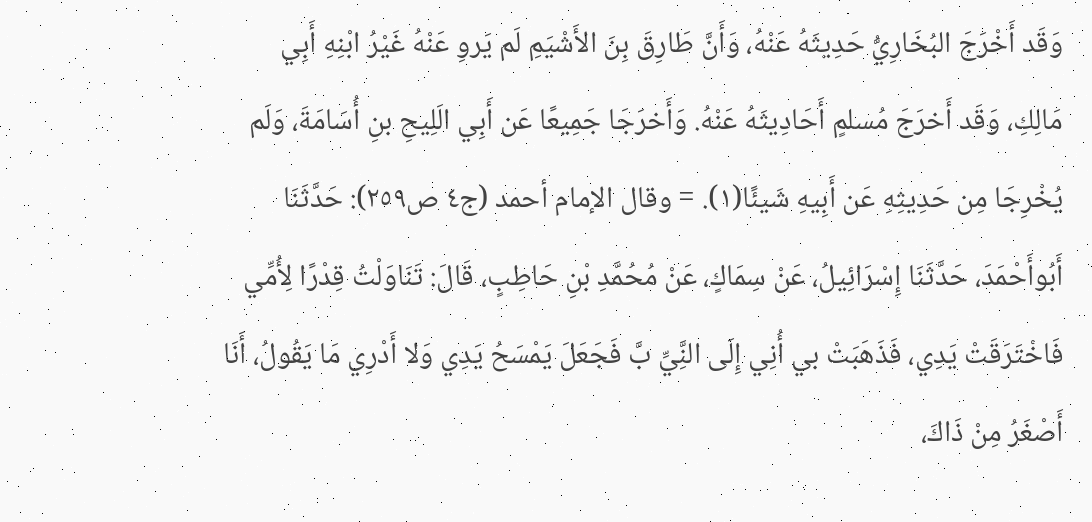وَقَد أَخْرَجَ البُخَارِيُّ حَدِيثَهُ عَنْهُ، وَأَنَّ طَارِقَ بِنَ الأَشْيَمِ لَم يَروِ عَنْهُ غَيْرُ ابْنِهِ أَبِي مَالِكِ، وَقَد أَخرَجَ مُسلمٍ أَحَادِيثَهُ عَنْهُ. وَأَخرَجَا جَمِيعًا عَن أَبِي الَلِيحِ بنِ أُسَامَةَ، وَلَم يُخْرِجَا مِن حَدِيثِهِ عَن أَبِيهِ شَيئًا(١). = وقال الإمام أحمد (ج٤ ص٢٥٩): حَدَّثَنَا أَبُوأَحْمَدَ، حَدَّثَنَا إِسْرَائِيلُ، عَنْ سِمَاكٍ، عَنْ مُحُمَّدِ بْنِ حَاطِبٍ، قَالَ: تَنَاوَلْتُ قِدْرًا لِأُمِّي فَاخْتَرَقَتْ يَدِي، فَذَهَبَتْ بي أُنِي إِلَى النَِّيِّ بَّ فَجَعَلَ يَمْسَحُ يَدِي وَلا أَدْرِي مَا يَقُولُ، أَنَا أَصْغَرُ مِنْ ذَاكَ،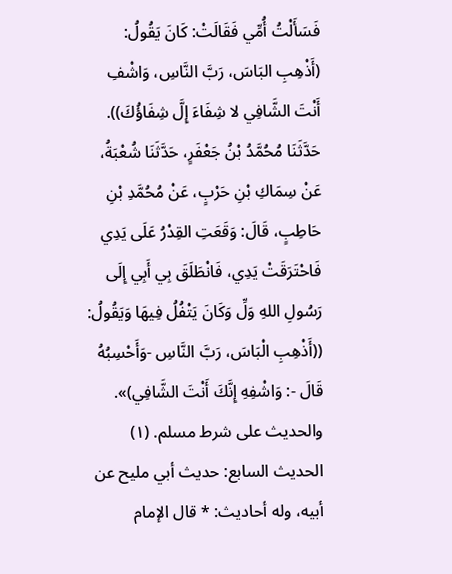فَسَأَلْتُ أُمِّي فَقَالَتْ: كَانَ يَقُولُ: (أَذْهِبِ البَاسَ، رَبَّ النَّاسِ، وَاشْفِ أَنْتَ الشَّافِي لا شِفَاءَ إِلَّ شِفَاؤُكَ)). حَدَّثَنَا مُحُمَّدُ بْنُ جَعْفَرٍ، حَدَّثَنَا شُعْبَةُ، عَنْ سِمَاكِ بْنِ حَرْبٍ، عَنْ مُحُمَّدِ بْنِ حَاطِبٍ، قَالَ: وَقَعَتِ القِدْرُ عَلَى يَدِي فَاحْتَرَقَتْ يَدِي، فَانْطَلَقَ بِي أَبِي إِلَى رَسُولِ اللهِ وَلِّ وَكَانَ يَتْفُلُ فِيهَا وَيَقُولُ: ((أَذْهِبِ الْبَاسَ، رَبَّ النَّاسِ -وَأَحْسِبُهُ قَالَ -: وَاشْفِهِ إِنَّكَ أَنْتَ الشَّافِي)». والحديث على شرط مسلم. (١) الحديث السابع: حديث أبي مليح عن أبيه، وله أحاديث: * قال الإمام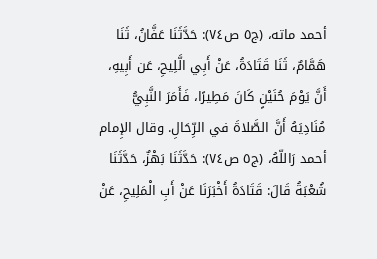أحمد ماته، (ج٥ ص٧٤): حَدَّثَنَا عَفَّانُ، ثَنَا هَمَّامٌ، ثَنَا قَتَادَةُ، عَنْ أَبِي الَّلِيحِ، عَن أَبِيهِ، أَنَّ يَوْمَ حُنَيْنٍ كَانَ مَطِيرًا، فَأَمَرَ النَّبِيُّ مُنَادِيَهُ أَنَّ الصَّلاةَ في الرِّحَالِ. وقال الإِمام أحمد رَاللّهُ، (ج٥ ص٧٤): حَدَّثَنَا بَهْزٌ، حَدَّثَنَا شُعْبَةُ قَالَ: قَتَادَةُ أَخْبَرَنَا عَنْ أَبِ الْمَلِيحِ، عَنْ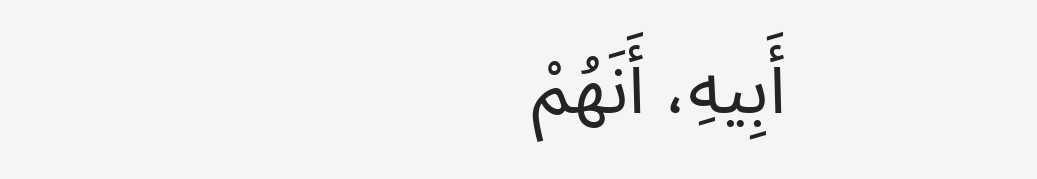أَبِيهِ، أَنَهُمْ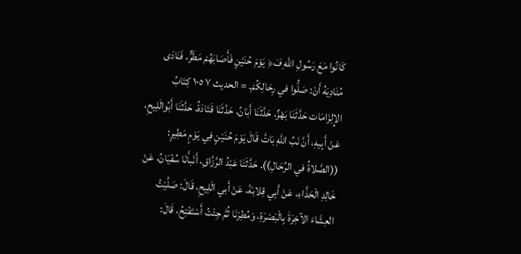كَانُوا مَعَ رَسُولِ اللهِ فَ﴿ يَوْمَ حُنَيْنٍ فَأَصَابَهُمْ مَطَرٌّ، فَنَادَى مُنَادِيَهُ أَنْ: صَلُّوا في رِحَالِكُمْ. = الحديث ٧ ١٠٥ كِتَابُ الإِلِزَامَات حَدَّثَنَا بَهْزٌ، حَدَّثَنَا أَبَانُ، حَدَّثَنَا قَتَادَةُ، حَدَّثَنَا أَبُوالَلِيحِ، عَنْ أَبِيهِ، أَنَّ نَبِّ اللهِ بَاتَّ قَالَ يَوْمَ حُنَيْنٍ فِي يَوْمٍ مَطِيرٍ: ((الصَّلاةُ في الرِّحَالِ)). حَدَّثَنَا عَبْدُ الرَّزَّاقِ، أَنْبأَنَا سُفْيَانُ، عَنْ خَالِدِ الْحَذَّاءِ، عَنْ أَبِي قِلابَةَ، عَنْ أَبي الَلِيحِ، قَالَ: صَلَّيْتُ العِشَاءَ الآخِرَةَ بِالْبَصْرَةِ، وَمُطِرْنَا ثُمَّ جِئْتُ أَسْتَفْتِحُ، قَالَ: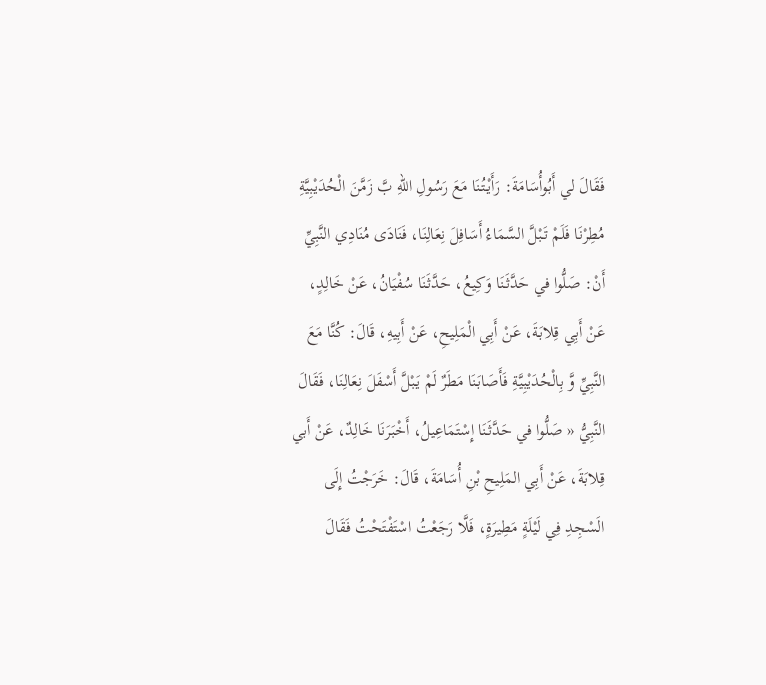فَقَالَ لي أَبُوأُسَامَةَ: رَأَيْتُنَا مَعَ رَسُولِ اللهِ بَّ زَمَّنَ الْحُدَيْبِيَّةِ مُطِرْنَا فَلَمْ تَبْلَّ السَّمَاءُ أَسَافِلَ نِعَالِنَا، فَنَادَى مُنَادِي النَّبِيِّ أَنْ: صَلُّوا في حَدَّثَنَا وَكِيعُ، حَدَّثَنَا سُفْيَانُ، عَنْ خَالِدٍ، عَنْ أَبِي قِلابَةَ، عَنْ أَبِي الْمَلِيحِ، عَنْ أَبِيهِ، قَالَ: كُنَّا مَعَ النَّبِيِّ وَّ بِالْحُدَيْبِيَّةِ فَأَصَابَنَا مَطَرٌ لَمْ يَبْلَّ أَسْفَلَ نِعَالِنَا، فَقَالَ النَّبِيُّ « صَلُّوا في حَدَّثَنَا إِسْتَمَاعِيلُ، أَخْبَرَنَا خَالِدٌ، عَنْ أَبي قِلابَةَ، عَنْ أَبِي المَلِيحِ بْنِ أُسَامَةَ، قَالَ: خَرَجْتُ إِلَى الَسْجِدِ فِي لَيْلَةٍ مَطِيرَةٍ، فَلَّا رَجَعْتُ اسْتَفْتَحْتُ فَقَالَ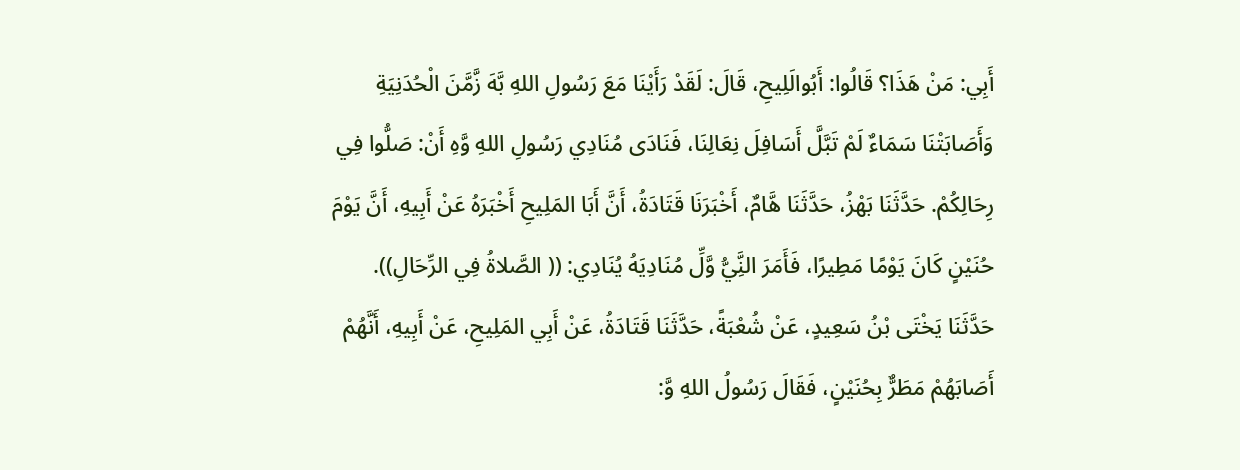أَبِي: مَنْ هَذَا؟ قَالُوا: أَبُوالَلِيحِ، قَالَ: لَقَدْ رَأَيْنَا مَعَ رَسُولِ اللهِ بَّهَ زَّمَّنَ الْحُدَنِيَةِ وَأَصَابَتْنَا سَمَاءٌ لَمْ تَبَّلَّ أَسَافِلَ نِعَالِنَا، فَنَادَى مُنَادِي رَسُولِ اللهِ وَّهِ أَنْ: صَلُّوا فِي رِحَالِكُمْ. حَدَّثَنَا بَهْزُ، حَدَّثَنَا هَّامٌ، أَخْبَرَنَا قَتَادَةُ، أَنَّ أَبَا المَلِيحِ أَخْبَرَهُ عَنْ أَبِيهِ، أَنَّ يَوْمَ حُنَيْنٍ كَانَ يَوْمًا مَطِيرًا، فَأَمَرَ النَِّيُّ وَّلِّ مُنَادِيَهُ يُنَادِي: (( الصَّلاةُ فِي الرِّحَالِ)). حَدَّثَنَا يَخْتَى بْنُ سَعِيدٍ، عَنْ شُعْبَةً، حَدَّثَنَا قَتَادَةُ، عَنْ أَبِي المَلِيحِ، عَنْ أَبِيهِ، أَنَّهُمْ أَصَابَهُمْ مَطَرٌّ بِحُنَيْنٍ، فَقَالَ رَسُولُ اللهِ وَّ: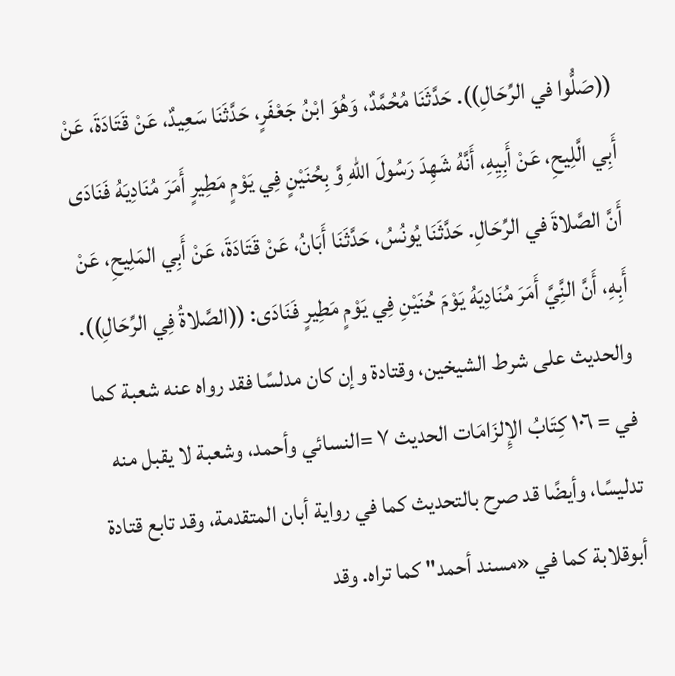((صَلُّوا في الرِّحَالِ)). حَدَّثَنَا مُحُمَّدٌ، وَهُوَ ابْنُ جَعْفَرٍ، حَدَّثَنَا سَعِيدٌ، عَنْ قَتَادَةَ، عَنْ أَبِي الَّلِيحِ، عَنْ أَبِيِهِ، أَنَّهُ شَهِدَ رَسُولَ اللهِ وَّ بِحُنَيْنٍ فِي يَوْمٍ مَطِيرٍ أَمَرَ مُنَادِيَهُ فَنَادَى أَنَّ الصَّلاةَ في الرِّحَالِ. حَدَّثَنَا يُونُسُ، حَدَّثَنَا أَبَانُ، عَنْ قَتَادَةَ، عَنْ أَبِي المَلِيحِ، عَنْ أَبِهِ، أَنَّ النَِّيَّ أَمَرَ مُنَادِيَهُ يَوْمَ حُنَيْنِ فِي يَوْمٍ مَطِيرٍ فَنَادَى: ((الصَّلاةُ فِي الرِّحَالِ)). والحديث على شرط الشيخين، وقتادة وإن كان مدلسًا فقد رواه عنه شعبة كما في = ١٠٦ كِتَابُ الإِلزَامَات الحديث ٧ =النسائي وأحمد، وشعبة لا يقبل منه تدليسًا، وأيضًا قد صرح بالتحديث كما في رواية أبان المتقدمة، وقد تابع قتادة أبوقلابة كما في «مسند أحمد" كما تراه. وقد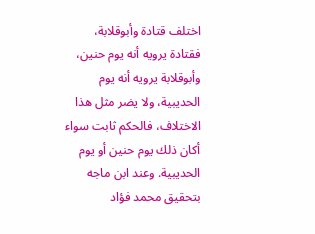اختلف قتادة وأبوقلابة، فقتادة يرويه أنه يوم حنين، وأبوقلابة يرويه أنه يوم الحديبية، ولا يضر مثل هذا الاختلاف، فالحكم ثابت سواء أكان ذلك يوم حنين أو يوم الحديبية. وعند ابن ماجه بتحقيق محمد فؤاد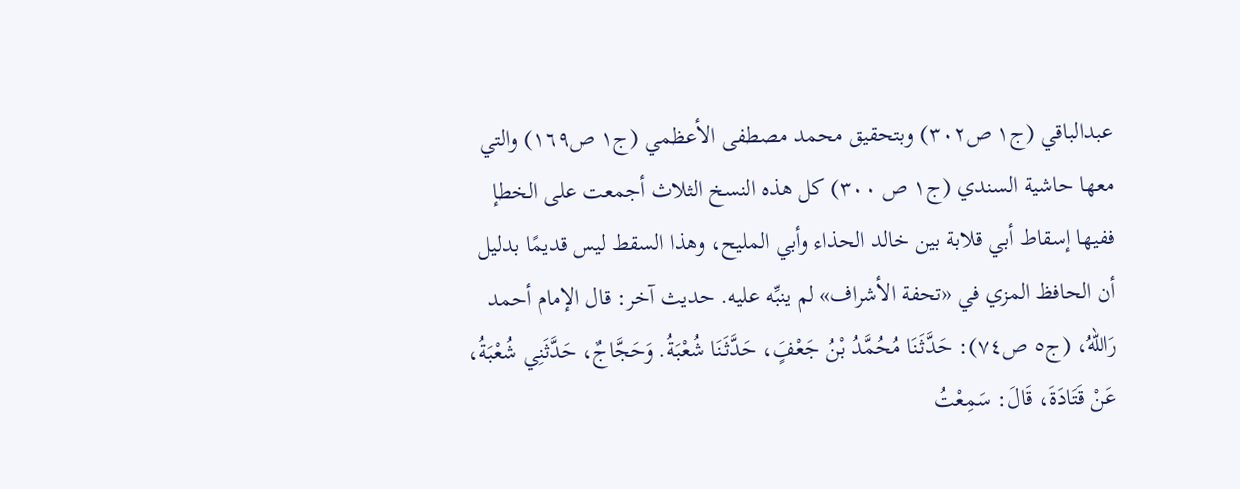عبدالباقي (ج١ ص٣٠٢) وبتحقيق محمد مصطفى الأعظمي (ج١ ص١٦٩) والتي معها حاشية السندي (ج١ ص ٣٠٠) كل هذه النسخ الثلاث أجمعت على الخطإ ففيها إسقاط أبي قلابة بين خالد الحذاء وأبي المليح، وهذا السقط ليس قديمًا بدليل أن الحافظ المزي في «تحفة الأشراف» لم ينبِّه عليه. حديث آخر: قال الإمام أحمد رَاللّهُ، (ج٥ ص٧٤): حَدَّثَنَا مُحُمَّدُ بْنُ جَعْفٍَ، حَدَّثَنَا شُعْبَةُ. وَحَجَّاجٌ، حَدَّثَنِي شُعْبَةُ، عَنْ قَتَادَةَ، قَالَ: سَمِعْتُ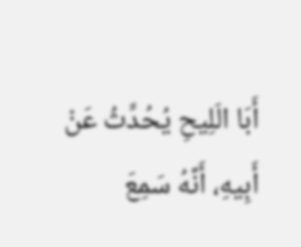أَبَا الَلِيحِ يُحُدِّثُ عَنْ أَبِيهِ، أَنَّهُ سَمِعَ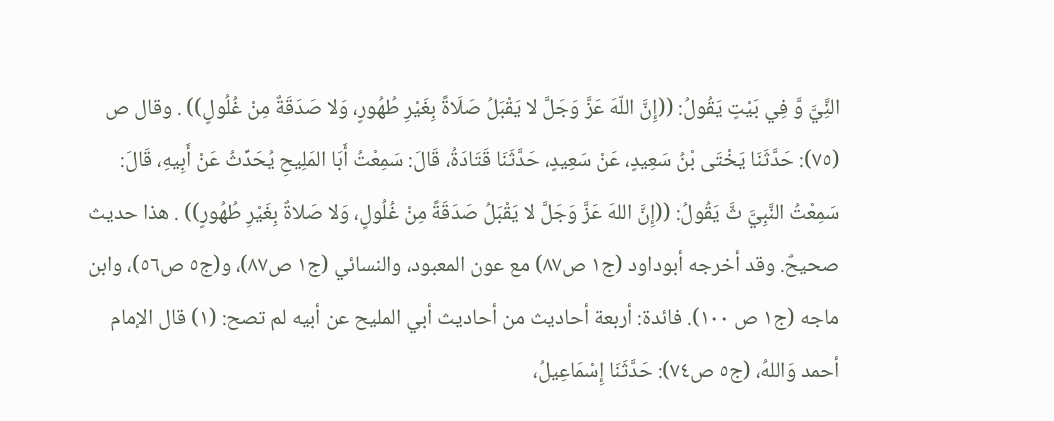النَِّيَّ وَّ فِي بَيْتٍ يَقُولُ: ((إِنَّ اللّهَ عَزَّ وَجَلَّ لا يَقْبَلُ صَلَاةً بِغَيْرِ طُهُورٍ، وَلا صَدَقَةٌ مِنْ غُلُولٍ)) . وقال ص (٧٥): حَدَّثَنَا يَخْتَى بْنُ سَعِيدٍ، عَنْ سَعِيدٍ، حَدَّثَنَا قَتَادَةُ، قَالَ: سَمِعْتُ أَبَا المَلِيحِ يُحَدِّثُ عَنْ أَبِيهِ، قَالَ: سَمِعْتُ النَّبِيَّ ثَّ يَقُولُ: ((إِنَّ اللهَ عَزَّ وَجَلَّ لا يَقْبَلُ صَدَقَةً مِنْ غُلُولٍ، وَلا صَلاةٌ بِغَيْرِ طُهُورٍ)) . هذا حديث صحيحٌ. وقد أخرجه أبوداود (ج١ ص٨٧) مع عون المعبود، والنسائي (ج١ ص٨٧)، و(ج٥ ص٥٦)، وابن ماجه (ج١ ص ١٠٠). فائدة: أربعة أحاديث من أحاديث أبي المليح عن أبيه لم تصح: (١) قال الإمام أحمد وَاللهُ، (ج٥ ص٧٤): حَدَّثَنَا إِسْمَاعِيلُ،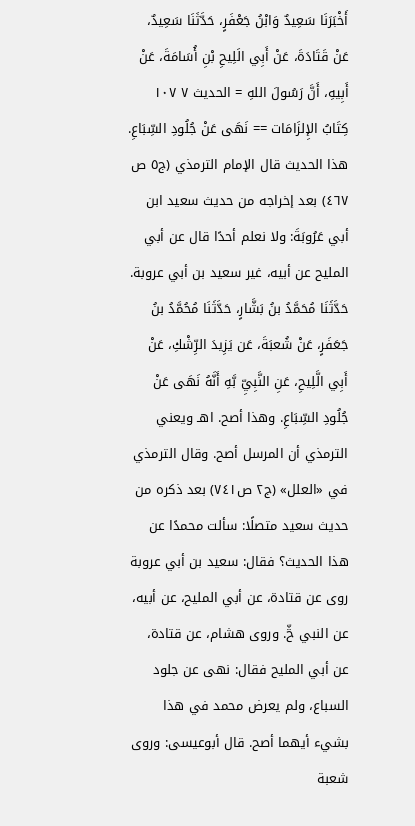أَخْبَرَنَا سَعِيدٌ وَابْنُ جَعْفَرٍ، حَدَّثَنَا سَعِيدٌ، عَنْ قَتَادَةَ، عَنْ أَبِي الَلِيحِ بْنِ أُسَامَةَ، عَنْ أَبِيهِ، أَنَّ رَسُولَ اللهِ = الحديث ٧ ١٠٧ كِتَابُ الإِلزَامَات == نَهَى عَنْ جُلُودِ السِّبَاعِ. هذا الحديث قال الإمام الترمذي (ج٥ ص ٤٦٧) بعد إخراجه من حديث سعيد ابن أبي عَرُوبَةَ: ولا نعلم أحدًا قال عن أبي المليح عن أبيه، غير سعيد بن أبي عروبة. حَدَّثَنَا مُحَمَّدُ بنُ بَشَّارٍ، حَدَّثَنَا مُحُمَّدُ بنُ جَعَفَرٍ، عَنْ شُعبَةَ، عَن يَزِيدَ الرِّشْكِ، عَنْ أَبِي الَّلِيحِ، عَنِ النَّبِيِّ بَّهِ أَنَّهُ نَهَى عَنْ جُلُودِ السِّبَاعِ. وهذا أصح. اهـ ويعني الترمذي أن المرسل أصح. وقال الترمذي في «العلل» (ج٢ ص٧٤١) بعد ذكره من حديث سعيد متصلًا: سألت محمدًا عن هذا الحديث؟ فقال: سعيد بن أبي عروبة روى عن قتادة، عن أبي الملیح، عن أبيه، عن النبي څّ. وروى هشام، عن قتادة، عن أبي المليح فقال: نهى عن جلود السباع، ولم يعرض محمد في هذا بشيء أيهما أصح. قال أبوعيسى: وروى شعبة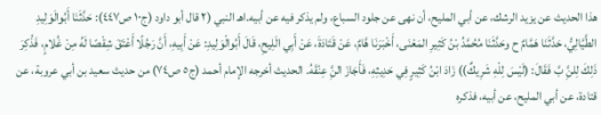هذا الحديث عن يزيد الرشك، عن أبي المليح، أن نهى عن جلود السباع، ولم يذكر فيه عن أبيه.اهـ النبي (٢ قال أبو داود (ج١٠ ص٤٤٧): حَدَّثَنَا أَبُوالَوَلِيدِ الطَّيَّالِيُّ، حَدَّثَنَا هَمَّامٌ ح وحَدَّثَنَا مُحُمَّدُ بْنُ كَثِيرِ المَعْنَى، أَخْبَرَنَا هَّامٌ، عَنْ قَتَادَةَ، عَنْ أَبِي الَلِيحِ، قَالَ أَبُوالْوَلِيدِ: عَنْ أَبِيهِ، أَنَّ رَجُلًا أَعْتَقَ شِقْصًا لَهُ مِنْ غُلامٍ، فَذُكِرَ ذَلِكَ لِلنَِّ بَّ فَقَالَ: (لَيْسَ لِلْهِ شَرِيكٌ)) زَادَ ابْنُ كَثِيرٍ فِي حَدِيثِهِ، فَأَجَازَ النَِّ عِنْقَهُ. الحديث أخرجه الإمام أحمد (ج٥ ص٧٤) من حديث سعيد بن أبي عروبة، عن قتادة، عن أبي المليح، عن أبيه، فذكره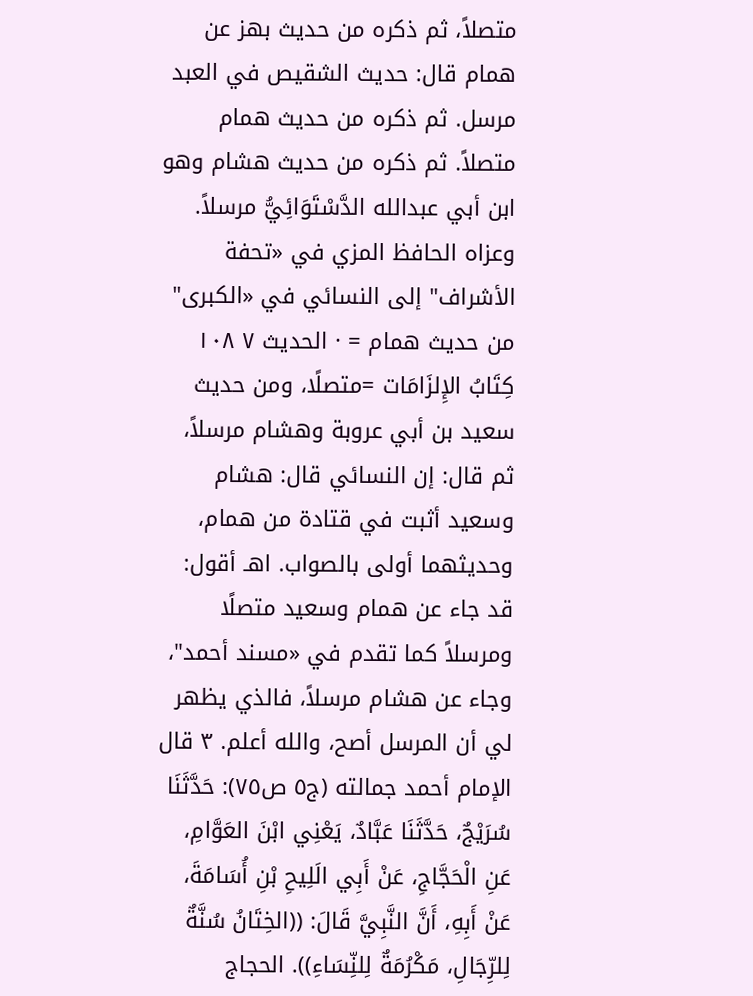متصلاً، ثم ذكره من حديث بهز عن همام قال: حديث الشقيص في العبد مرسل. ثم ذكره من حديث همام متصلاً. ثم ذكره من حديث هشام وهو ابن أبي عبدالله الدَّسْتَوَائِيُّ مرسلاً. وعزاه الحافظ المزي في «تحفة الأشراف" إلى النسائي في «الكبرى" من حديث همام = · الحديث ٧ ١٠٨ كِتَابُ الإِلزَامَات =متصلًا، ومن حديث سعيد بن أبي عروبة وهشام مرسلاً، ثم قال: إن النسائي قال: هشام وسعيد أثبت في قتادة من همام، وحديثهما أولى بالصواب. اهـ أقول: قد جاء عن همام وسعيد متصلًا ومرسلاً كما تقدم في «مسند أحمد"، وجاء عن هشام مرسلاً، فالذي يظهر لي أن المرسل أصح، والله أعلم. ٣ قال الإمام أحمد جمالته (ج٥ ص٧٥): حَدَّثَنَا سُرَيْجٌ، حَدَّثَنَا عَبَّادٌ، يَعْنِي ابْنَ العَوَّامِ، عَنِ الْحَجَّاجِ، عَنْ أَبِي الَلِيحِ بْنِ أُسَامَةَ، عَنْ أَبِهِ، أَنَّ النَّبِيَّ قَالَ: ((الخِتَانُ سُنَّةٌ لِلرِّجَالِ، مَكْرُمَةٌ لِلنِّسَاءِ)). الحجاج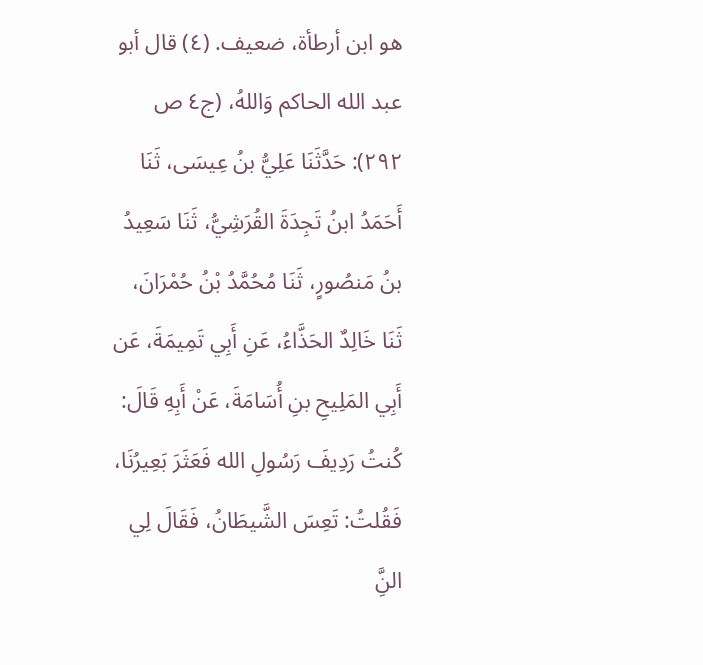هو ابن أرطأة، ضعيف. (٤) قال أبو عبد الله الحاكم وَاللهُ، (ج٤ ص ٢٩٢): حَدَّثَنَا عَلِيُّ بنُ عِيسَى، ثَنَا أَحَمَدُ ابنُ تَجِدَةَ القُرَشِيُّ، ثَنَا سَعِيدُ بنُ مَنصُورٍ، ثَنَا مُحُمَّدُ بْنُ حُمْرَانَ، ثَنَا خَالِدٌ الحَذَّاءُ، عَنِ أَبِي تَمِيمَةَ، عَن أَبِي المَلِيحِ بنِ أُسَامَةَ، عَنْ أَبِهِ قَالَ: كُنتُ رَدِيفَ رَسُولِ الله فَعَثَرَ بَعِيرُنَا، فَقُلتُ: تَعِسَ الشَّيطَانُ، فَقَالَ لِي النَِّ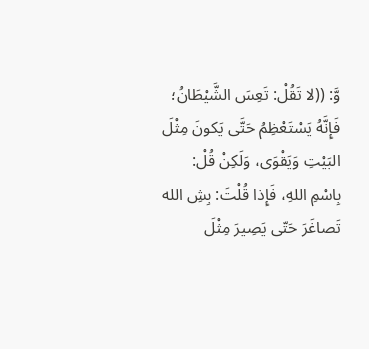وَّ: ((لا تَقُلْ: تَعِسَ الشَّيْطَانُ؛ فَإِنَّهُ يَسْتَعْظِمُ حَتَّى يَكونَ مِثْلَ البَيْتِ وَيَقْوَى، وَلَكِنْ قُلْ: بِاسْمِ اللهِ، فَإِذا قُلْتَ: بِشِ الله تَصاغَرَ حَتّى يَصِيرَ مِثْلَ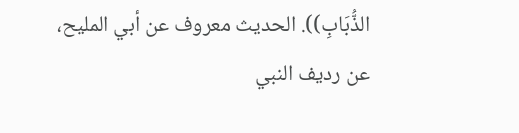الذُّبَابِ)). الحديث معروف عن أبي المليح، عن رديف النبي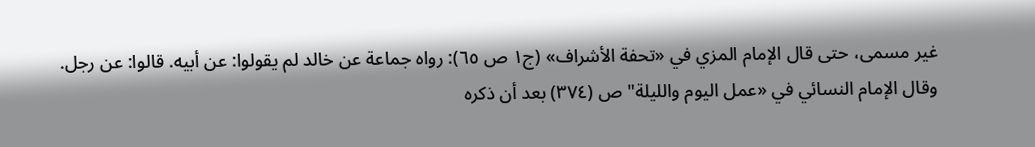غير مسمى، حتى قال الإمام المزي في «تحفة الأشراف» (ج١ ص ٦٥): رواه جماعة عن خالد لم يقولوا: عن أبيه. قالوا: عن رجل. وقال الإمام النسائي في «عمل اليوم والليلة" ص (٣٧٤) بعد أن ذكره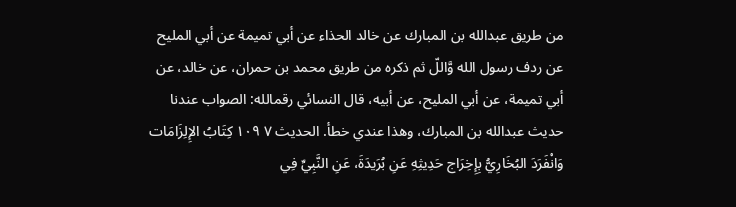من طريق عبدالله بن المبارك عن خالد الحذاء عن أبي تميمة عن أبي المليح عن ردف رسول الله وَّاللّ ثم ذكره من طريق محمد بن حمران، عن خالد، عن أبي تميمة، عن أبي المليح، عن أبيه، قال النسائي رقمالله: الصواب عندنا حديث عبدالله بن المبارك، وهذا عندي خطأ. الحدیث ٧ ١٠٩ كِتَابُ الإِلِزَامَات وَانْفَرَدَ البُخَارِيُّ بِإِخِرَاج حَدِيثِهِ عَنِ بُرَيدَةَ، عَنِ النَّبِيِّ فِي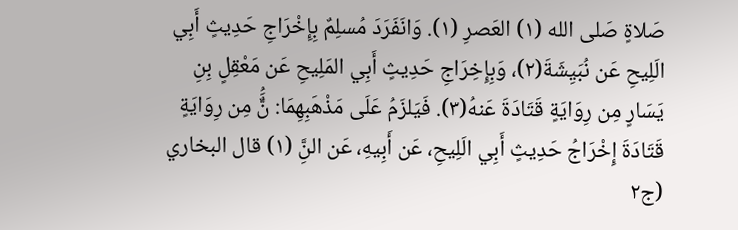صَلاةٍ صَلى الله (١) العَصرِ (١). وَانَفَرَدَ مُسلِمٌ بِإِخْرَاجِ حَدِيثٍ أَبِي الَلِيحِ عَن نُبَيِشَةَ(٢)، وَبِإِخِرَاجِ حَدِيثٍ أَبِي المَلِيحِ عَن مَعْقِلٍ بِنِ يَسَارٍ مِن رِوَايَةٍ قَتَادَةَ عَنهُ(٣). فَيَلزَمُ عَلَى مَذْهَبِهِمَا: نٌَُّ مِن رِوَايَةٍ قَتَادَةَ إِخْرَاجُ حَدِيثٍ أَبِي الَلِيحِ، عَن أَبِيهِ، عَن النَِّ (١) قال البخاري (ج٢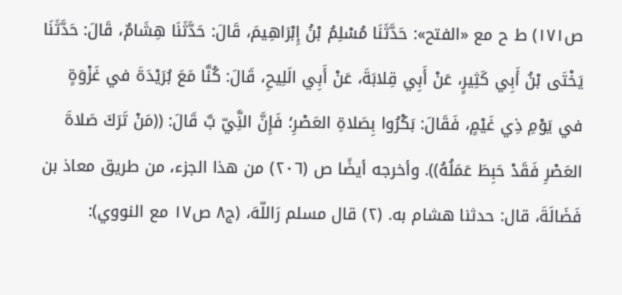ص١٧١) ط ح مع «الفتح»: حَدَّثَنَا مُسْلِمُ بْنُ إِبْرَاهِيمَ، قَالَ: حَدَّثَنَا هِشَامٌ، قَالَ: حَدَّثَنَا يَخْتَى بْنُ أَبِي كَثِيرٍ، عَنْ أَبِي قِلابَةَ، عَنْ أَبِي الَلِيحِ، قَالَ: كُنَّا مَعَ بُرَيْدَةَ في غَزْوَةٍ في يَوْمِ ذِي غَيْمٍ، فَقَالَ: بَكْرُوا بِصَلاةِ العَصْرِ؛ فَإِنَّ النَِّيّ بَّ قَالَ: ((مَنْ تَرَكَ صَلاةَ العَصْرِ فَقَدْ حَبِطَ عَمَلُهُ)). وأخرجه أيضًا ص (٢٠٦) من هذا الجزء، من طريق معاذ بن فَضَالَةَ، قال: حدثنا هشام به. (٢) قال مسلم رَاللّهَ، (ج٨ ص١٧ مع النووي):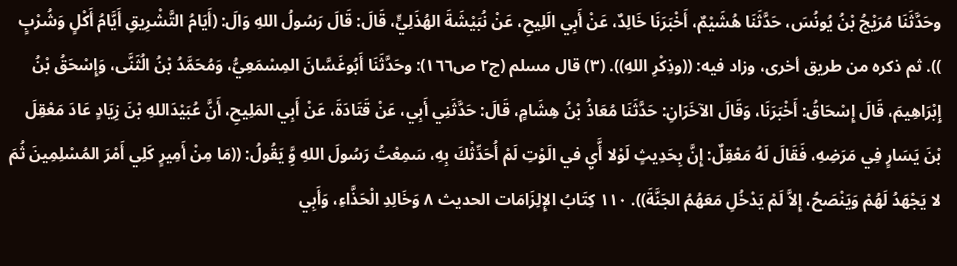وحَدَّثَنَا مُرَيْجُ بْنُ يُونُسَ، حَدَّثَنَا هُشَيْمٌ، أَخْبَرَنَا خَالِدٌ، عَنْ أَبِي الَلِيحِ، عَنْ نُبَيْشَةَ الهُذَلِيٍّ، قَالَ: قَالَ رَسُولُ اللهِ وَالَ: (أَيَامُ التَّشْرِيقِ أَيَّامُ أَكْلٍ وَشُرْبٍ )). ثم ذكره من طريق أخرى، وزاد فيه: ((وذِكْرِ اللهِ)). (٣) قال مسلم (ج٢ ص١٦٦): وحَدَّثَنَا أَبُوغَسَّانَ المِسْمَعِيُّ، وَمُحَمَّدُ بْنُ الُثَنَّى، وَإِسْحَقُ بْنُ إِبْرَاهِيمَ، قَالَ إِسْحَاقُ: أَخْبَرَنَا، وَقَالَ الآخَرَانِ: حَدَّثَنَا مُعَاذُ بْنُ هِشَامٍ، قَالَ: حَدَّثَنِي أَبِي، عَنْ قَتَادَةَ، عَنْ أَبِي المَلِيحِ، أَنَّ عُبَيْدَاللهِ بْنَ زِيَادٍ عَادَ مَعْقِلَ بْنَ يَسَارٍ فِي مَرَضِهِ، فَقَالَ لَهُ مَعْقِلٌ: إِنَّ بِحَدِيثٍ لَوْلا أَّيِ في الَوْتِ لَمْ أُحَدِّثْكَ بِهِ، سَمِعْتُ رَسُولَ اللهِ وَِّ يَقُولُ: ((مَا مِنْ أَمِيرٍ كَلِي أَمْرَ المُسْلِمِينَ ثُمَ لا يَجْهَدُ لَهُمْ وَيَنْصَحُ، إِلاَّ لَمْ يَدْخُلِ مَعَهُمُ الجَنَّةَ)). ١١٠ كِتَابُ الإِلِزَامَات الحديث ٨ وَخَالِدِ الْحَذَّاءِ، وَأَبِي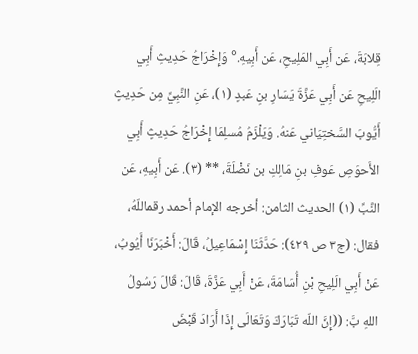قِلابَةَ، عَن أَبِي المَلِيحِ، عَن أَبِيهِ.° وَإِخْرَاجُ حَدِيثِ أَبِي الَلِيحِ عَن أَبِي عَزَّةَ يَسَارِ بنِ عَبدٍ (١)، عَنِ النَّبِيِّ مِن حَدِيثٍ أَيُّوبَ السَّختِيَاني عَنهُ. وَيَلْزَمُ مُسلِمَا إِخْرَاجُ حَدِيثٍ أَبِي الأَحوَصِ عَوفِ بنِ مَالِكِ بن نَضْلَةَ، ** (٣). عَن أَبِيهِ، عَن النَّبِّ (١) الحديث الثامن: أخرجه الإمام أحمد رقماللّهُ، فقال: (ج٣ ص ٤٢٩): حَدَّثَنَا إِسْمَاعِيلُ، قَالَ: أَخْبَرَنَا أَيُوبُ، عَنْ أَبِي الَلِيحِ بْنِ أُسَامَةَ، عَنْ أَبِي عَزَّةَ، قَالَ: قَالَ رَسُولُ اللهِ بَّ: ((إِنَّ اللّه تَبَارَكَ وَتَعَالَى إِذَا أَرَادَ قَبْضَ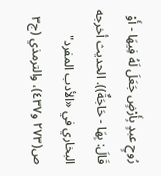رُوحٍ عبدٍ بِأَرْضٍ جَعَلَ لَهُ فِيهَا - أَوْ قَالَ: بِهَا - حَاجَةٌ)). الحديث أخرجه البخاري في «الأدب المفرد" ص(٢٧٣ و٤٣٧)، والترمذي (ج٣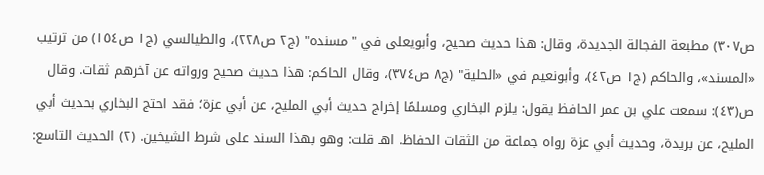ص٣٠٧) مطبعة الفجالة الجديدة، وقال: هذا حديث صحيح، وأبويعلى في "مسنده" (ج٢ ص٢٢٨)، والطيالسي (ج١ ص١٥٤) من ترتيب «المسند»، والحاكم (ج١ ص٤٢)، وأبونعيم في «الحلية" (ج٨ ص٣٧٤)، وقال الحاكم: هذا حديث صحيح ورواته عن آخرهم ثقات. وقال ص(٤٣): سمعت علي بن عمر الحافظ يقول: يلزم البخاري ومسلمًا إخراج حديث أبي المليح، عن أبي عزة؛ فقد احتج البخاري بحديث أبي المليح، عن بريدة، وحديث أبي عزة رواه جماعة من الثقات الحفاظ. اهـ قلت: وهو بهذا السند على شرط الشيخين. (٢) الحديث التاسع: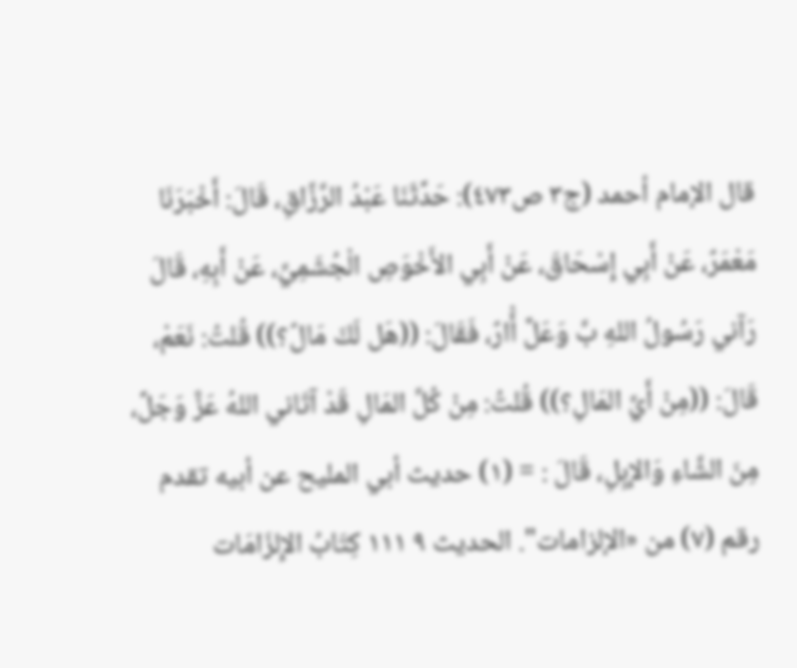قال الإمام أحمد (ج٣ ص٤٧٣): حَدَّثَنَا عَبْدُ الرَّزَّاقِ، قَالَ: أَخْبَرَنَا مَعْمَرٌ، عَنْ أَبِي إِسْحَاقَ، عَنْ أَبِي الأَخْوَصِ الْجُشَمِيِّ، عَنْ أَبِهِ، قَالَ رَآني رَسُولُ اللهِ بَّ وَعَلَّ أَْارٌ، فَقَالَ: ((هَل لَكَ مَالٌ؟)) قُلتُ: نَعَمْ، قَالَ: ((مِنْ أَيِّ المَالِ؟)) قُلتُ: مِنْ كُلِّ المَالِ قَدْ آتَاني اللهُ عَزَّ وَجَلَّ، مِنَ الشَّاءِ وَالإِبِلِ، قَالَ : = (١) حديث أبي المليح عن أبيه تقدم رقم (٧) من «الإلزامات". الحديث ٩ ١١١ كِتَابُ الإِلزَامَات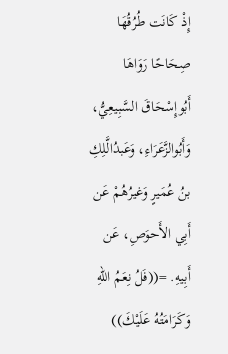إِذْ كَانَت طُرُقُهَا صِحَاحًا رَوَاهَا أَبُوإِسْحَاقَ السَّبِيعِيُّ، وَأَبُوالزَّعَرَاءِ، وَعَبدُالَّلِكِ بنُ عُمَيرٍ وَغيرُهُمْ عَن أَبِي الأَحوَصِ، عَن أَبِيهِ. =((فَلُ نِعَمُ اللهِ وَكَرَامَتُهُ عَلَيْكَ))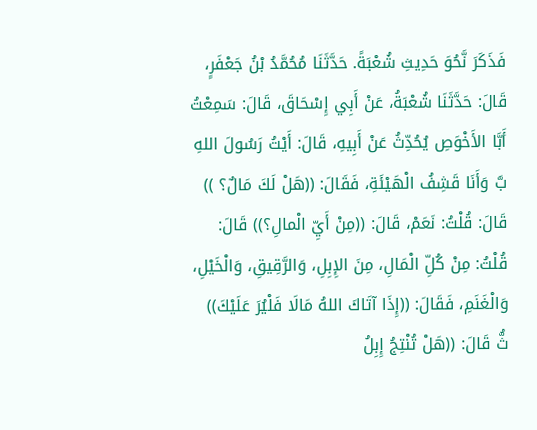فَذَكَرَ نَّحُوَ حَدِيثِ شُعْبَةً. حَدَّثَنَا مُحُمَّدُ بْنُ جَعْفَرٍ، قَالَ: حَدَّثَنَا شُعْبَةُ، عَنْ أَبِي إِسْحَاقَ، قَالَ: سَمِعْتُ أَبَّا الأَخْوَصِ يُحُدِّثُ عَنْ أَبِيهِ، قَالَ: أَيْتُ رَسُولَ اللهِ بَّ وَأَنَا قَشِفُ الْهَيْئَةِ، فَقَالَ: ((هَلْ لَكَ مَالٌ؟ )) قَالَ: قُلْتُ: نَعَمْ، قَالَ: ((مِنْ أَيِّ الْمالِ؟)) قَالَ: قُلْتُ: مِنْ كُلِّ الْمَالِ، مِنَ الإِبِلِ، وَالرَّقِيقِ، وَالْخَيْلِ، وَالْغَنَمِ، فَقَالَ: ((إِذَا آتَاكَ اللهُ مَالَا فَلْيُرَ عَلَيْكَ)) ثُّ قَالَ: ((هَلْ تُنْتِجُ إِبِلُ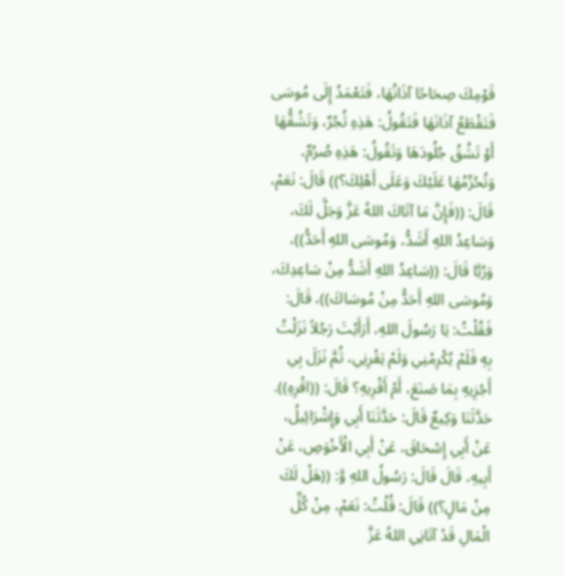قَوْمِكَ صِحَاحًا آذَانُهَا، فَتَعْمَدُ إِلَى مُوسَى فَتَقْطَعُ آذَانَهَا فَتَقُولُ: هَذِهِ ثُجُرٌ، وَتَشُقُّهَا أَوْ تَشُقُ جُلُودَهَا وَتَقُولُ: هَذِهِ صُرُمٌ، وَتُحُرِّمُهَا عَلَيْكَ وَعَلَى أَهْلِكَ؟)) قَالَ: نَعَمْ، قَالَ: ((فَإِنَّ مَا آتَاكَ اللهُ عَزَّ وَجَلَّ لَكَ، وَسَاعِدُ اللهِ أَشَدُّ، وَمُوسَى اللهِ أَحَدُّ))، وَرُبَّا قَالَ: ((سَاعِدُ اللهِ أَشَدُّ مِنْ سَاعِدِكَ، وَمُوسَى اللهِ أَحَدُّ مِنْ مُوسَاكَ))، قَالَ: فَقُلْتُ: يَا رَسُولَ اللهِ، أَرَأَيْتَ رَجُلاً نَزَلْتُ بِهِ فَلَمْ يُكْرِمْنِي وَلَمْ يَقْرِنِي، ثُمَّ نَزَلَ بِي أَجْزِيهِ بِمَا صَنَعَ، أَمْ أَقْرِيهِ؟ قَالَ: ((اقْرِهِ)). حَدَّثَنَا وَكِيعٌ قَالَ: حَدَّثَنَا أَبِي وَإِشْرَائِيلُ، عَنْ أَبِي إِسْحَاقَ، عَنْ أَبِي الْأَخْوَصِ، عَنْ أَبِيهِ، قَالَ قَالَ: رَسُولُ اللهِ وَّ: ((هَلْ لَكَ مِنْ مَالٍ؟)) قَالَ: قُلْتُ: نَعَمْ، مِنْ كُلِّ الْمَالِ قَدْ آتَانِي اللهُ عَزَّ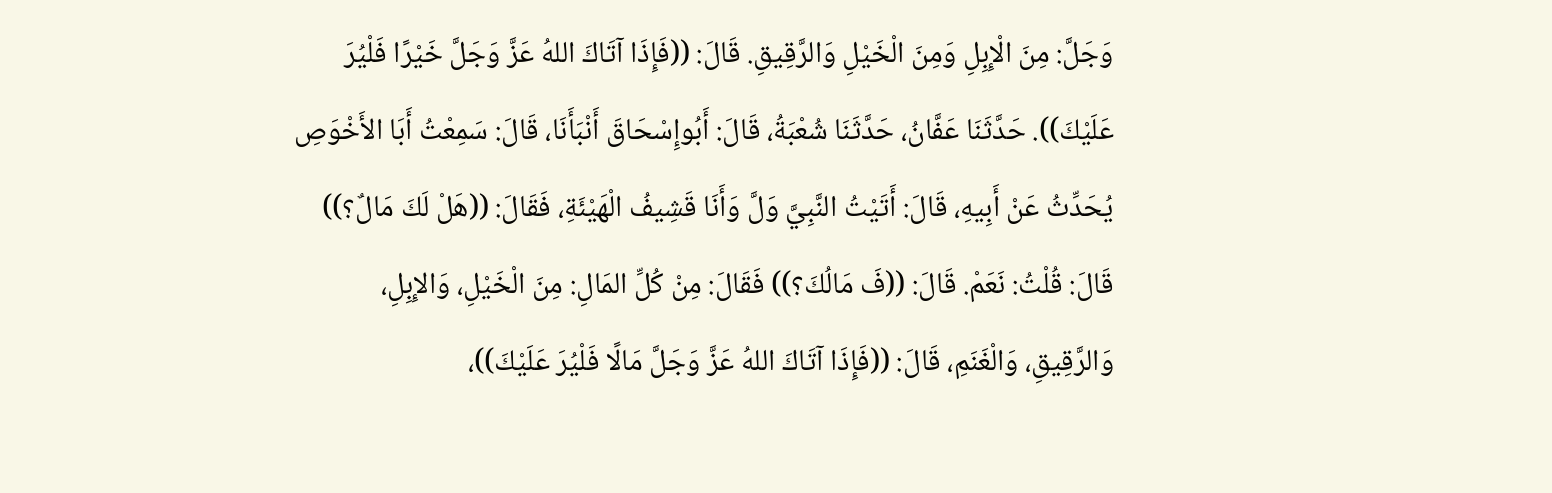وَجَلَّ: مِنَ الْإِبِلِ وَمِنَ الْخَيْلِ وَالرَّقِيقِ. قَالَ: ((فَإِذَا آتَاكَ اللهُ عَزَّ وَجَلَّ خَيْرًا فَلْيُرَ عَلَيْكَ)). حَدَّثَنَا عَفَّانُ، حَدَّثَنَا شُعْبَةُ، قَالَ: أَبُوإِسْحَاقَ أَنْبَأَنَا، قَالَ: سَمِعْتُ أَبَا الأَخْوَصِ يُحَدِّثُ عَنْ أَبِيهِ، قَالَ: أَتَيْتُ النَّبِيَّ وَلَّ وَأَنَا قَشِيفُ الْهَيْئَةِ، فَقَالَ: ((هَلْ لَكَ مَالٌ؟)) قَالَ: قُلْتُ: نَعَمْ. قَالَ: ((فَ مَالُكَ؟)) فَقَالَ: مِنْ كُلِّ المَالِ: مِنَ الْخَيْلِ، وَالإِبِلِ، وَالرَّقِيقِ، وَالْغَنَمِ، قَالَ: ((فَإِذَا آتَاكَ اللهُ عَزَّ وَجَلَّ مَالًا فَلْيُرَ عَلَيْكَ))،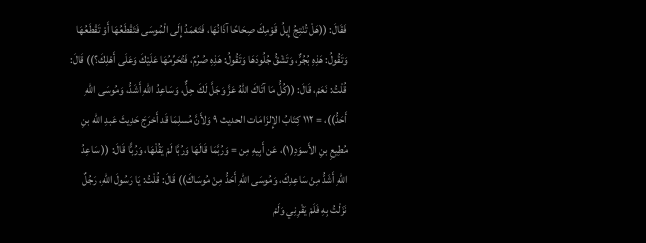فَقَالَ: ((هَلْ تُنْتِجُ إِيلُ قَوْمِكَ صِحَاحًا آذَانُهَا، فَتَعْمَدُ إِلَى الْمُوسَى فَتَقْطَعُهَا أَوْ تَقْطَعُهَا وَتَقُولُ: هَذِهِ بُجُرٌّ، وَتَشْقُّ جُلُودَهَا وَتَقُولُ: هَذِهِ صُرُمٌ، فَتُحَرِّمُهَا عَلَيْكَ وَعَلَى أَهْلِكَ؟)) قَالَ: قُلْتُ: نَعَمْ، قَالَ: ((كُلُّ مَا آتَاكَ اللهُ عَزَّ وَجَلَّ لَكَ حِلٌّ، وَسَاعِدُ اللهِ أَشَدُّ، وَمُوسَى اللهِ أَحَدُّ))، = ١١٢ كِتَابُ الإِلزَامَات الحديث ٩ وَلأَنَّ مُسلِمَا قَد أَخرَجَ حَدِيثَ عَبدِ الله بنِ مُطِيعِ بنِ الأَسوَدِ(١)، عَن أَبِيهِ مِن = وَرُبَّمَا قَالَهَا وَرُبَّا لَمْ يَقُلْهَا، وَرُبًَّا قَالَ: (( سَاعِدُ اللهِ أَشَدُّ مِنْ سَاعِدِكَ، وَمُوسَى اللهِ أَحَدُّ مِنْ مُوسَاكَ)) قَالَ: قُلْتُ: يَا رَسُولَ اللهِ، رَجُلٌ نَزَلْتُ بِهِ فَلَمْ يَقْرِنِي وَلَمْ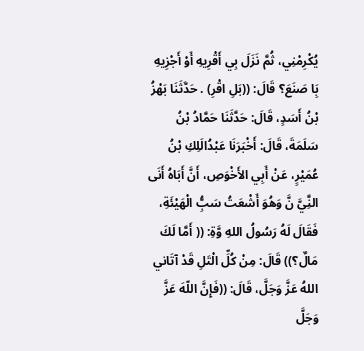يُكْرِمْنِي، ثُمَّ نَزَلَ بِي أَقْرِيهِ أَوْ أَجْزِيهِ بَِا صَنَعَ؟ قَالَ: ((بَلِ اقْرِ) . حَدَّثَنَا بَهْزُ بْنُ أَسَدٍ، قَالَ: حَدَّثَنَا حَمَّادُ بْنُ سَلَمَةَ، قَالَ: أَخْبَرَنَا عَبْدُالَلِكِ بْنُ عُمَيْرٍ، عَنْ أَبِي الأَخْوَصِ، أَنَّ أَبَاهُ أَنَى النَِّيَّ نَّ وَهُوَ أَشْعَتُ سَبُِّ الْهَيْئَةِ، فَقَالَ لَهُ رَسُولُ اللهِ وَّةِ: (( أَمَّا لَكَ مَالٌ؟)) قَالَ: مِنْ كُلِّ الْتَلِ قَدْ آتَاني اللهُ عَزَّ وَجَلَّ، قَالَ: ((فَإِنَّ اللّهَ عَزَّ وَجَلَّ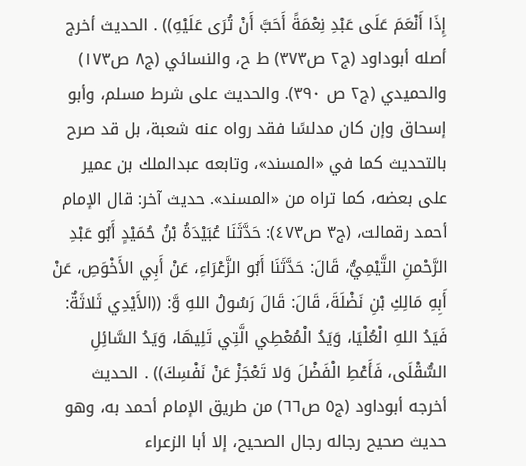إِذَا أَنْعَمَ عَلَى عَبْدِ نِعْمَةً أَحَبَّ أَنْ تُرَى عَلَيْهِ)) . الحديث أخرج أصله أبوداود (ج٢ ص٣٧٣) ط ح، والنسائي (ج٨ ص١٧٣) والحميدي (ج٢ ص ٣٩٠). والحديث على شرط مسلم، وأبو إسحاق وإن كان مدلسًا فقد رواه عنه شعبة، بل قد صرح بالتحديث كما في «المسند»، وتابعه عبدالملك بن عمير على بعضه، كما تراه من «المسند». حديث آخر: قال الإمام أحمد رقمالت، (ج٣ ص٤٧٣): حَدَّثَنَا عُبَيْدَةُ بْنُ حُمَيْدٍ أَبُو عَبْدِ الرَّحْمنِ التَّيْمِيُّ، قَالَ: حَدَّثَنَا أَبُو الزَّعْرَاءِ، عَنْ أَبِي الأَخْوَصِ، عَنْ أَبِهِ مَالِكِ بْنِ نَضْلَةَ، قَالَ: قَالَ رَسُولُ اللهِ وَّ: ((الأَيْدِي ثَلاثَةٌ: فَيَدُ اللهِ الْعُلْيَا، وَيَدُ الْمُعْطِي الَّتِي تَلِيهَا، وَيَدُ السَّائِلِ السُّقْلَى، فَأَعْطِ الْفَضْلَ وَلا تَعْجَزْ عَنْ نَفْسِكَ)) . الحديث أخرجه أبوداود (ج٥ ص٦٦) من طريق الإمام أحمد به، وهو حديث صحيح رجاله رجال الصحيح، إلا أبا الزعراء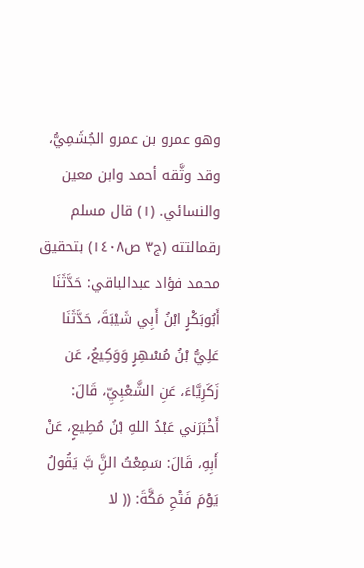وهو عمرو بن عمرو الجُشَمِيُّ، وقد وثَّقه أحمد وابن معين والنسائي. (١) قال مسلم رقمالتته (ج٣ ص١٤٠٨) بتحقيق محمد فؤاد عبدالباقي: حَدَّثَنَا أَبُوبَكْرٍ ابْنُ أَبِي شَيْبَةَ، حَدَّثَنَا عَلِيُّ بْنُ مُسْهِرٍ وَوَكِيعُ، عَن زَكَرِيَّاءَ، عَنِ الشَّعْبِيِّ، قَالَ: أَخْبَرَني عَبْدُ اللهِ بْنُ مُطِيعٍ، عَنْ أَبِهِ، قَالَ: سَمِعْتُ النَِّ بَّ يَقُولُ يَوْمَ فَتْحِ مَكَّةَ: (( لا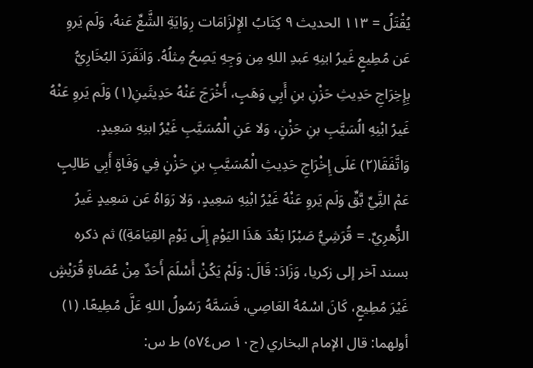يُقْتَلُ = ١١٣ الحديث ٩ كِتَابُ الإِلزَامَات رِوَايَةِ الشَّعِّ عَنهُ، وَلَم يَروِ عَن مُطِيعٍ غَيرُ ابنِهِ عَبدِ اللهِ مِن وَجِهِ يَصِحُ مِثلُهُ. وَانَفَرَدَ البُخَارِيُّ بِإِخِرَاجِ حَدِيثِ حَزْنِ بنِ أَبِي وَهَبٍ، أَخْرَجَ عَنْهُ حَدِيثَينِ(١) وَلَم يَروِ عَنْهُ غَيرُ ابْنِهِ الُسَيَّبِ بنِ حَزْنٍ، وَلا عَنِ الْمُسَيَّبِ غَيْرُ ابنِهِ سَعِيدٍ. وَاتَّفَقَا(٢) عَلَى إِخْرَاجِ حَدِيثِ الْمُسَيَّبِ بنِ حَزْنٍ فِي وَفَاةٍ أَبِي طَالِبٍ عَمْ النَِّيِّ بَّقِّ وَلَم يَروِ عَنْهُ غَيْرُ ابْنِهِ سَعِيدٍ، وَلا رَوَاهُ عَن سَعِيدٍ غَيرُ الزُّهرِيِّ. = قُرَشِيُّ صَبْرًا بَعْدَ هَذَا اليَوْمِ إِلَى يَوْمِ القِيَامَةِ)) ثم ذكره بسند آخر إلى زكريا، وَزَادَ: قَالَ: وَلَمْ يَكُنْ أَسْلَمَ أَحَدٌ مِنْ عُصَاةٍ قُرَيْشٍ غَيْرَ مُطِيعٍ، كَانَ اسْمُهُ العَاصِي، فَسَمَّهُ رَسُولُ اللهِ عَلَّ مُطِيعًا. (١) أولهما: قال الإمام البخاري (ج١٠ ص٥٧٤) ط س: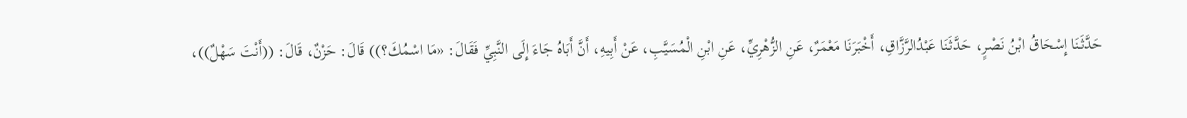حَدَّثَنَا إِسْحَاقُ ابْنُ نَصْرٍ، حَدَّثَنَا عَبْدُالرَّزَّاقِ، أَخْبَرَنَا مَعْمَرٌ، عَنِ الزُّهْرِيِّ، عَنِ ابْنِ الْمُسَيَّبِ، عَنْ أَبِيهِ، أَنَّ أَبَاهُ جَاءَ إِلَى النَّبِيِّ فَقَالَ: «مَا اسْمُكَ؟)) قَالَ: حَزْنٌ، قَالَ: ((أَنْتَ سَهْلٌ))،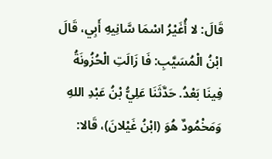قَالَ: لا أُغَيْرُ اسْمَا سَّانِيهِ أَبِي، قَالَ ابْنُ الْمُسَيَّبِ: فَا زَالَتِ الْحُزُونَةُ فِينَا بَعْدُ. حَدَّثَنَا عَلِيُّ بْنُ عَبْدِ اللهِ وَمَخْمُودٌ هُوَ (ابْنُ غَيْلانَ)، قَالا: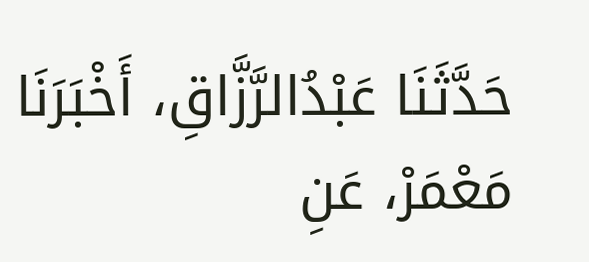حَدَّثَنَا عَبْدُالرَّزَّاقِ، أَخْبَرَنَا مَعْمَرْ، عَنِ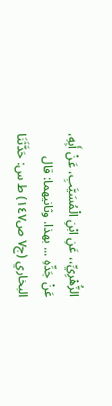الزُّهْرِيِّ،، عَنِ ابْنِ الْمُسَيَّبِ، عَنْ أَبِهِ، عَنْ جَدِّهِ ... بهذا. وثانيهما: قال البخاري (ج٧ ص١٤٧) ط س: حَدَّثَنَا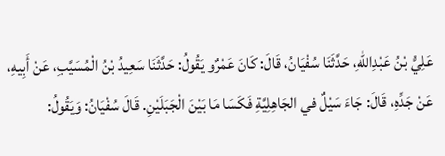عَلِيُّ بْنُ عَبْدِاللهِ، حَدَّثَنَا سُفْيَانُ، قَالَ: كَانَ عَمْرٌو يَقُولُ: حَدَّثَنَا سَعِيدُ بْنُ الْمُسَيَّبِ، عَنْ أَبِيهِ، عَنْ جَدِّهِ، قَالَ: جَاءَ سَيْلٌ في الجَاهِلِيَّةِ فَكَسَا مَا بَيْنَ الْجَبَلَيْنِ. قَالَ سُفْيَانُ: وَيَقُولُ: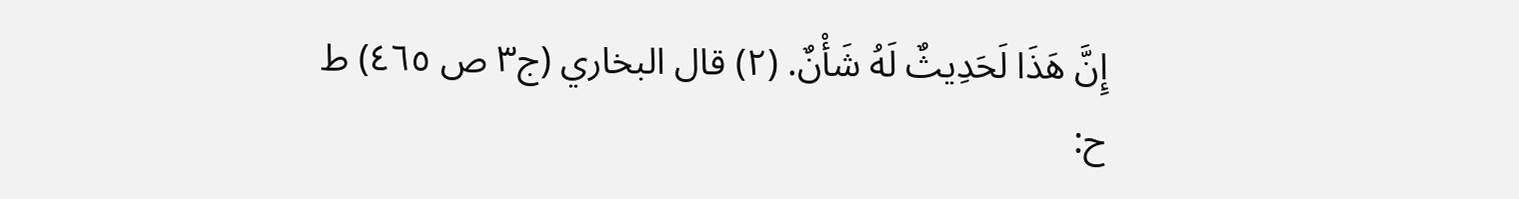إِنَّ هَذَا لَحَدِيثٌ لَهُ شَأْنٌ. (٢) قال البخاري (ج٣ ص ٤٦٥) ط ح: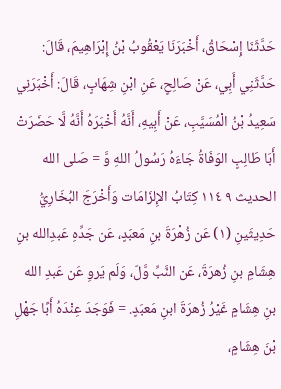حَدَّثَنَا إِسْحَاقُ، أَخْبَرَنَا يَعْقُوبُ بْنُ إِبْرَاهِيمَ، قَالَ: حَدَّثَنِي أَبِي، عَنْ صَالِحٍ، عَنِ ابْنِ شِهَابٍ، قَالَ: أَخْبَرَنِي سَعِيدُ بْنُ الْمُسَيَّبِ، عَنْ أَبِيهِ، أَنَّهُ أَخْبَرَهُ أَنَّهُ لَّا حَضَرَتْ أَبَا طَالِبٍ الوَفَاةُ جَاءَهُ رَسُولُ اللهِ وَّ = صَلى الله الحديث ٩ ١١٤ كِتَابُ الإِلزَامَات وَأَخْرَجَ البُخَارِيُّ حَدِيثَينِ (١) عَن زُهْرَةَ بنِ مَعبَدٍ، عَن جَدِّهِ عَبدِالله بنِ هِشَامِ بنِ زُهرَةَ، عَن النَّبِّ وَّلّ، وَلَم يَروِ عَن عَبدِ الله بنِ هِشَامٍ غَيْرُ زُهرَةَ ابنِ مَعبَدٍ. = فَوَجَدَ عِنْدَهُ أَبًا جَهْلِ بْنَ هِشَامٍ،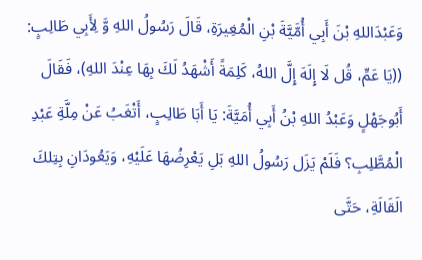وَعَبْدَاللهِ بْنَ أَبِي أُمَّيَّةَ بْنِ الْمُغِيرَةِ، قَالَ رَسُولُ اللهِ وَّ لِأَبِي طَالِبٍ: ((يَا عَمِّ، قُل لَا إِلَهَ إِلَّ اللهُ، كَلِمَةً أَشْهَدُ لَكَ بِهَا عِنْدَ اللهِ)، فَقَالَ أَبُوجَهْلٍ وَعَبْدُ اللهِ بْنُ أَبِي أُمَيَّةَ: يَا أَبَا طَالِبٍ، أَتْغَبُ عَنْ مِلَّةِ عَبْدِ الْمُطَّلِبِ؟ فَلَمْ يَزَل رَسُولُ اللهِ بَلِ يَعْرِضُهَا عَلَيْهِ، وَيَعُودَانِ بِتِلكَ الَقَالَةِ، حَتَّى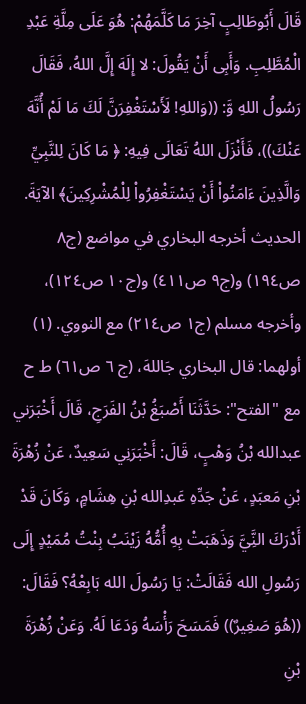قَالَ أَبُوطَالِبٍ آخِرَ مَا كَلَّمَهُمْ: هُوَ عَلَى مِلَّةِ عَبْدِ الْمُطَّلِبِ. وَأَبِى أَنْ يَقُولَ: لا إِلَهَ إِلَّ اللهُ، فَقَالَ رَسُولُ اللهِ وَّ: ((وَاللهِ! لَأَسْتَغْفِرَنَّ لَكَ مَا لَمْ أُنَّهَ عَنْكَ))، فَأَنْزَلَ اللهُ تَعَالَى فِيهِ: ﴿ مَا كَانَ لِلنَّبِيِّ وَالَّذِينَ ءَامَنُواْ أَنْ يَسْتَغْفِرُواْ لِلْمُشْرِكِينَ﴾ الآيَةَ. الحديث أخرجه البخاري في مواضع (ج٨ ص١٩٤) و(ج٩ ص٤١١) و(ج١٠ ص١٢٤)، وأخرجه مسلم (ج١ ص٢١٤) مع النووي. (١) أولهما: قال البخاري جَاللهَ، (ج ٦ ص٦١) ط ح مع "الفتح": حَدَّثَنَا أَصْبَغُ بْنُ الفَرَجِ، قَالَ أَخْبَرَني عبدالله بْنُ وَهْبٍ، قَالَ: أَخْبَرَنِي سَعِيدٌ، عَنْ زُهْرَةَ بْنِ مَعبَدٍ، عَنْ جَدِّهِ عَبدِالله بْنِ هِشَامٍ، وَكَانَ قَدْ أَدْرَكَ النَِّيَّ وَذَهَبَتْ بِهِ أُمُّهُ زَيْنَبُ بِنْتُ مُمَيْدٍ إِلَى رَسُولِ الله فَقَالَتْ: يَا رَسُولَ الله بَابِعْهُ؟ فَقَالَ: ((هُوَ صَغِيرٌ)) فَمَسَحَ رَأْسَهُ وَدَعَا لَهُ. وَعَنْ زُهْرَةَ بْنِ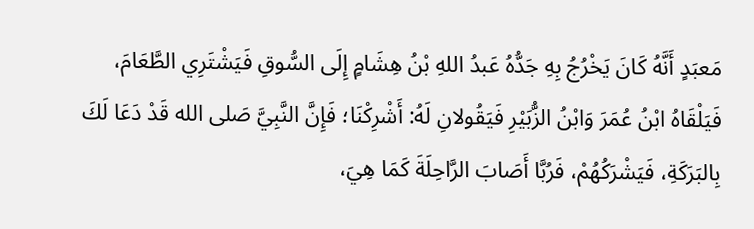مَعبَدٍ أَنَّهُ كَانَ يَخْرُجُ بِهِ جَدُّهُ عَبدُ اللهِ بْنُ هِشَامٍ إِلَى السُّوقِ فَيَشْتَرِي الطَّعَامَ، فَيَلْقَاهُ ابْنُ عُمَرَ وَابْنُ الزُّبَيْرِ فَيَقُولانِ لَهُ: أَشْرِكْنَا؛ فَإِنَّ النَّبِيَّ صَلى الله قَدْ دَعَا لَكَ بِالبَرَكَةِ، فَيَشْرَكُهُمْ، فَرُبَّا أَصَابَ الرَّاحِلَةَ كَمَا هِيَ،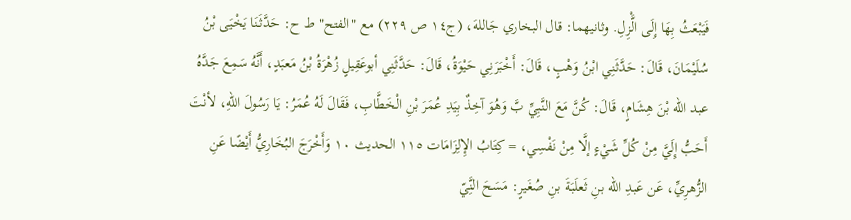فَيَبْعَثُ بِهَا إِلَى الَّْزِلِ. وثانيهما: قال البخاري جَاللهَ، (ج١٤ ص ٢٢٩) مع "الفتح" ط ح: حَدَّثَنَا يَخْيَى بْنُ سُلَيْمَانَ، قَالَ: حَدَّثَنِي ابْنُ وَهْبٍ، قَالَ: أَخْبَرَنِي حَيْوَةُ، قَالَ: حَدَّثَنِي أبوعَقِيلٍ زُهْرَةُ بْنُ مَعبَدٍ، أَنَّهُ سَمِعَ جَدَّهُ عبد الله بْنَ هِشَامٍ، قَالَ: كُنَّ مَعَ النَّبِيِّ بَّ وَهُوَ آخِذٌ بِيَدِ عُمَرَ بْنِ الْخَطَّابِ، فَقَالَ لَهُ عُمَرُ: يَا رَسُولَ اللهِ، لأنْتَ أَحَبُّ إِلَيَّ مِنْ كُلِّ شَيْءٍ إلَّا مِنْ نَفْسِي، = كِتَابُ الإِلِزَامَات ١١٥ الحديث ١٠ وَأَخْرَجَ البُخَارِيُّ أَيْضًا عَنِ الزُّهرِيِّ، عَن عَبدِ الله بنِ ثَعلَبَةَ بنِ صُغَيرٍ: مَسَحَ النَِّيّ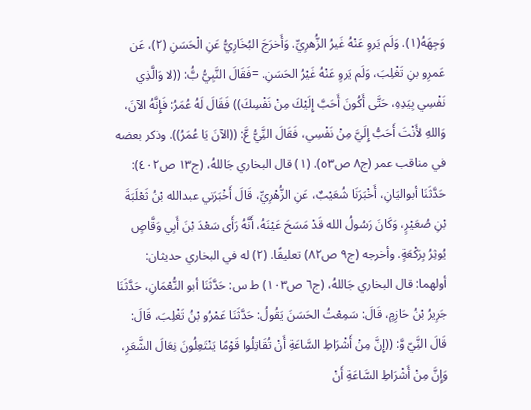وَجِهَهُ(١). وَلَم يَروِ عَنْهُ غَيرُ الزُّهرِيِّ. وَأَخرَجَ البُخَارِيُّ عَنِ الْحَسَنِ (٢)، عَن عَمرِو بنِ تَغْلِبَ، وَلَم يَروِ عَنْهُ غَيْرُ الحَسَنِ. =فَقَالَ النَّبِيُّ بَُّ: ((لا وَالَّذِي نَفْسِي بِيَدِهِ، حَتَّى أَكُونَ أَحَبَّ إِلَيْكَ مِنْ نَفْسِكَ)) فَقَالَ لَهُ عُمَرُ: فَإِنَّهُ الآنَ، وَاللهِ لأَنْتَ أَحَبُّ إِلَيَّ مِنْ نَفْسِي، فَقَالَ النَِّيُّ عَّ: ((الآنَ يَا عُمَرُ)). وذكر بعضه في مناقب عمر (ج٨ ص٥٣). (١) قال البخاري جَاللهُ، (ج١٣ ص٤٠٢): حَدَّثَنَا أبواليَانِ، أَخْبَرَنَا شُعَيْبٌ، عَنِ الزُّهْرِيِّ، قَالَ أَخْبَرَني عبدالله بْنُ ثَعْلَبَةَ بْنِ صُعَيْرٍ، وَكَانَ رَسُولُ الله قَدْ مَسَحَ عَيْنَهُ، أَنَّهُ رَأَى سَعْدَ بْنَ أَبِي وَقَّاصٍ يُوثِرُ بِرَكْعَةٍ. وأخرجه (ج٩ ص٨٢) تعليقًا. (٢) له في البخاري حديثان: أولهما: قال البخاري جَاللهُ، (ج٦ ص١٠٣) ط س: حَدَّثَنَا أبو النُّعْمَانِ، حَدَّثَنَا جَرِيرُ بْنُ حَازِمٍ، قَالَ: سَمِعْتُ الحَسَنَ يَقُولُ: حَدَّثَنَا عَمْرُو بْنُ تَغْلِبَ، قَالَ: قَالَ النَِّيّ وَّ: ((إِنَّ مِنْ أَشْرَاطِ السَّاعَةِ أَنْ تُقَاتِلُوا قَوْمًا يَنْتَعِلُونَ نِعَالَ الشَّعَرِ، وَإِنَّ مِنْ أَشْرَاطِ السَّاعَةِ أَنْ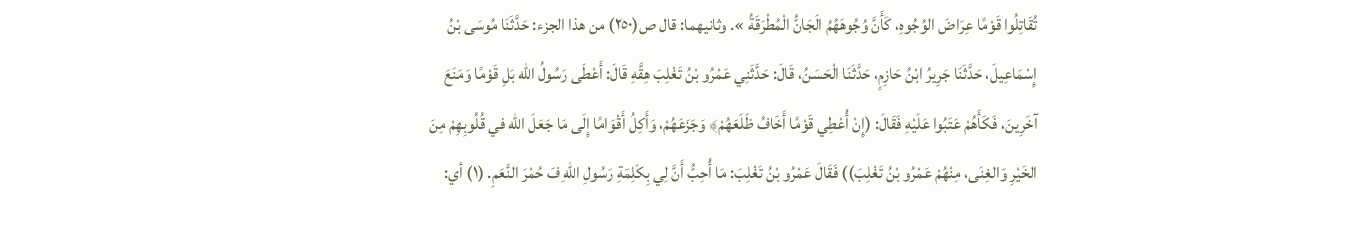تُقَاتِلُوا قَوْمًا عِرَاضَ الوُجُوهِ، كَأَنَّ وُجُوهَهُمُ الَجَانُّ الْمُطْرَقَةُ ». وثانيهما: قال ص(٢٥٠) من هذا الجزء: حَدَّثَنَا مُوسَى بْنُ إِسْمَاعِيلَ، حَدَّثَنَا جَرِيرُ ابْنُ حَازِمٍ، حَدَّثَنَا الْحَسَنُ، قَالَ: حَدَّثَنِي عَمْرُو بْنُ تَغْلِبَ هِقَّهِ قَالَ: أَعْطَى رَسُولُ الله بَلِ قَوْمًا وَمَنَعَ آخَرِينَ، فَكَأَهُمْ عَتَبُوا عَلَيْهِ فَقَالَ: (إِنْ أُعْطِي قَوْمًا أَخَافُ ظَلَعَهُمْ﴾ وَجَزَعَهُمْ، وَأَكِلُ أَقْوَامًا إِلَى مَا جَعَلَ الله في قُلُوبِهِمْ مِنَ الخَيْرِ وَالغِنَى، مِنْهُمْ عَمْرُو بْنُ تَغْلِبَ)) فَقَالَ عَمْرُو بْنُ تَغْلِبَ: مَا أُحِبُّ أَنَّ لِي بِكَلِمَةِ رَسُولِ اللهِ فَ حُمْرَ النَّعَمِ. (١) أي: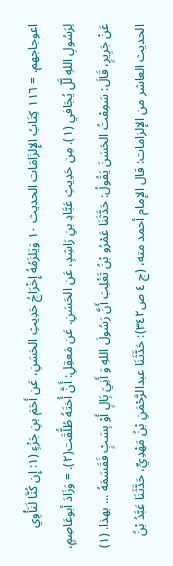اعوجاجهم. = ١١٦ كِتَابُ الإِلزَامَات الحديث ١٠ وَيَلزَمُهُ إِخْرَاجُ حَدِيثِ الحَسَنِ، عَن أَحَمَ بنِ جَزْءٍ (١: إِن كُنَّا لَنَأْوِي لِرَسُولِ اللهِ لَّلّ يُجَافي (١). مِن حَدِيثِ عَبَّادِ بنِ رَاشِدٍ، عَن الحَسَنِ. عَن مَعقِلِ: أَنَّ أُختَهُ طُلُّقَت(٢). = وَزَادَ أبوعَاصِمٍ، عَنْ جَرِيرٍ، قَالَ: سَمِعْتُ الحَسَنَ يَقُولُ: حَدَّثَنَا عَمْرُو بْنُ تَغْلِبَ أَنَّ رَسُولَ اللهِ وَ أَنِيَ بَِالٍ أَوْ بِسَبٍْ فَقَسَمَهُ ... بهذا. (١) الحديث العاشر من الإلزامات: قال الإمام أحمد مته، (ج ٤ ص٣٤٢): حَدَّثَنَا عبدالرَّحْمَنِ بْنُ مَهْدِيٍّ، حَدَّثَنَا عَبَّدُ بْنُ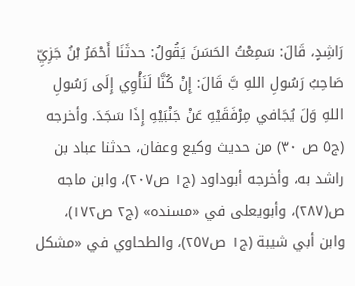رَاشِدٍ، قَالَ: سَمِعْتُ الحَسَنَ يَقُولُ: حدثَنَا أَحْمَرُ بْنُ جَزِيِّ صَاحِبُ رَسُولِ اللهِ بَّ قَالَ: إِنْ كُنَّا لَنَأْوِي إِلَى رَسُولِ اللهِ وَلَ يُجَافي مِرْفَقَيْهِ عَنْ جَنْبَيْهِ إِذَا سَجَدَ. وأخرجه (ج٥ ص ٣٠) من حديث وكيع وعفان، حدثنا عباد بن راشد به، وأخرجه أبوداود (ج١ ص٢٠٧)، وابن ماجه ص(٢٨٧)، وأبويعلى في «مسنده» (ج٢ ص١٧٢)، وابن أبي شيبة (ج١ ص٢٥٧)، والطحاوي في «مشكل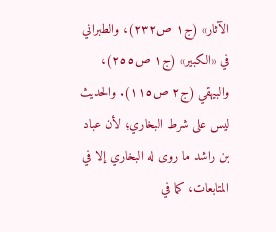الآثار» (ج١ ص٢٣٢)، والطبراني في «الكبير» (ج١ ص٢٥٥)، والبيهقي (ج٢ ص١١٥). والحديث ليس على شرط البخاري؛ لأن عباد بن راشد ما روى له البخاري إلا في المتابعات، كما في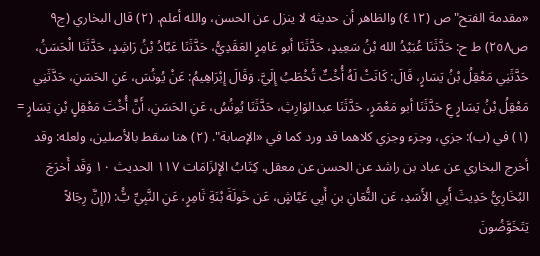«مقدمة الفتح" ص (٤١٢) والظاهر أن حديثه لا ينزل عن الحسن، والله أعلم. (٢) قال البخاري (ج٩ ص٢٥٨) ط ح: حَدَّثَنَا عُبَيْدُ الله بْنُ سَعِيدٍ، حَدَّثَنَا أبو عَامِرٍ العَقَدِيُّ، حَدَّثَنَا عَبَّادُ بْنُ رَاشِدٍ، حَدَّثَنَا الْحَسَنُ، حَدَّثَنِي مَعْقِلُ بْنُ يَسَارٍ، قَالَ: كَانَتْ لَهُ أُخْتٌ تُخْطَبُ إِلَيَّ. وَقَالَ إِبْرَاهِيمُ: عَنْ يُونُسَ، عَنِ الحَسَنِ، حَدَّثَنِي مَعْقِلُ بْنُ يَسَارٍ عِ حَدَّثَنَا أبو مَعْمَرٍ، حَدَّثَنَا عبدالوَارِثِ، حَدَّثَنَا يُونُسُ، عَنِ الحَسَنِ، أَنَّ أُخْتَ مَعْقِلٍ بْنِ يَسَارٍ = (١) في (ب): جزي، وجزء وجزي كلاهما قد ورد كما في «الإصابة". (٢) هنا سقط بالأصلين، ولعله: وقد أخرج البخاري عن عباد بن راشد عن الحسن عن معقل. كِتَابُ الإِلزَامَات ١١٧ الحديث ١٠ وَقَد أَخرَجَ البُخَارِيُّ حَدِيثَ أَبِي الأَسَدِ، عَن النُّعَانِ بنِ أَبِي عَيَّاشٍ، عَن خَولَةَ بْنَةِ ثَامِرٍ، عَنِ النَّبِيِّ بَُّ: ((إِنَّ رِجَالاً يَتَخَوَّضُونَ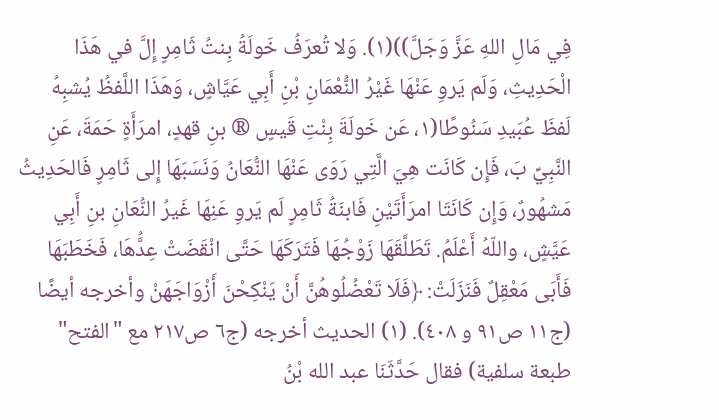فِي مَالِ اللهِ عَزَّ وَجَلَّ))(١). وَلا تُعرَفُ خَولَةُ بِنتُ ثَامِرٍ إِلَّ في هَذَا الْحَدِيثِ، وَلَم يَروِ عَنْهَا غَيْرُ النُّعْمَانِ بْنِ أَبِي عَيَّاشٍ، وَهَذَا اللَّفظُ يُشبِهُ لَفظَ عُبَيدِ سَنُوطًا(١، عَن خَولَةَ بِنْتِ قَيسٍ ® بنِ قهدٍ، امرَأَةٍ حَمَةَ، عَنِ النَّبِيِّ بَ، فَإِن كَانَت هِيَ الَّتِي رَوَى عَنْهَا النُّعَانُ وَنَسَبَهَا إِلى ثَامِرٍ فَالحَدِيثُ مَشهُورٌ، وَإِن كَانَتَا امرَأَتَيْنِ فَابنَةُ ثَامِرٍ لَم يَروِ عَنِهَا غَيرُ النُّعَانِ بنِ أَبِي عَيَّشٍ، واللّهُ أَعْلَمُ. تَطَلَّقَهَا زَوْجُهَا فَتَرَكَهَا حَتَّى انْقَضَتْ عِدَُّهَا، فَخَطَبَهَا فَأَبَى مَعْقِلٌ فَنَزَلَتْ: ﴿فَلَا تَعْضُلُوهُنَّ أَنْ يَنْكِحْنَ أَزْوَاجَهَنْ وأخرجه أيضًا (ج١١ ص٩١ و ٤٠٨). (١) الحديث أخرجه (ج٦ ص٢١٧ مع "الفتح" طبعة سلفية) فقال حَدَّثَنَا عبد الله بْنُ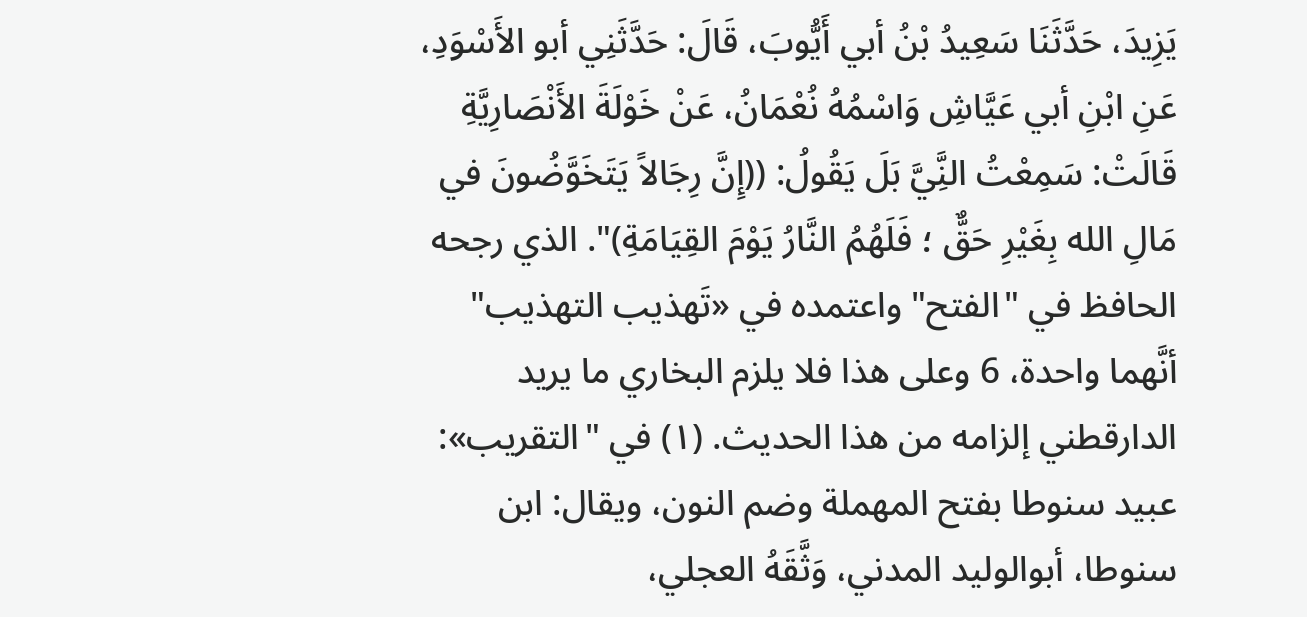يَزِيدَ، حَدَّثَنَا سَعِيدُ بْنُ أبي أَيُّوبَ، قَالَ: حَدَّثَنِي أبو الأَسْوَدِ، عَنِ ابْنِ أبي عَيَّاشِ وَاسْمُهُ نُعْمَانُ، عَنْ خَوْلَةَ الأَنْصَارِيَّةِ قَالَتْ: سَمِعْتُ النَِّيَّ بَلَ يَقُولُ: ((إِنَّ رِجَالاً يَتَخَوَّضُونَ في مَالِ الله بِغَيْرِ حَقٌّ ؛ فَلَهُمُ النَّارُ يَوْمَ القِيَامَةِ)". الذي رجحه الحافظ في "الفتح" واعتمده في «تَهذيب التهذيب" أنَّهما واحدة، 6 وعلى هذا فلا يلزم البخاري ما يريد الدارقطني إلزامه من هذا الحديث. (١) في "التقريب»: عبيد سنوطا بفتح المهملة وضم النون، ويقال: ابن سنوطا، أبوالوليد المدني، وَثَّقَهُ العجلي،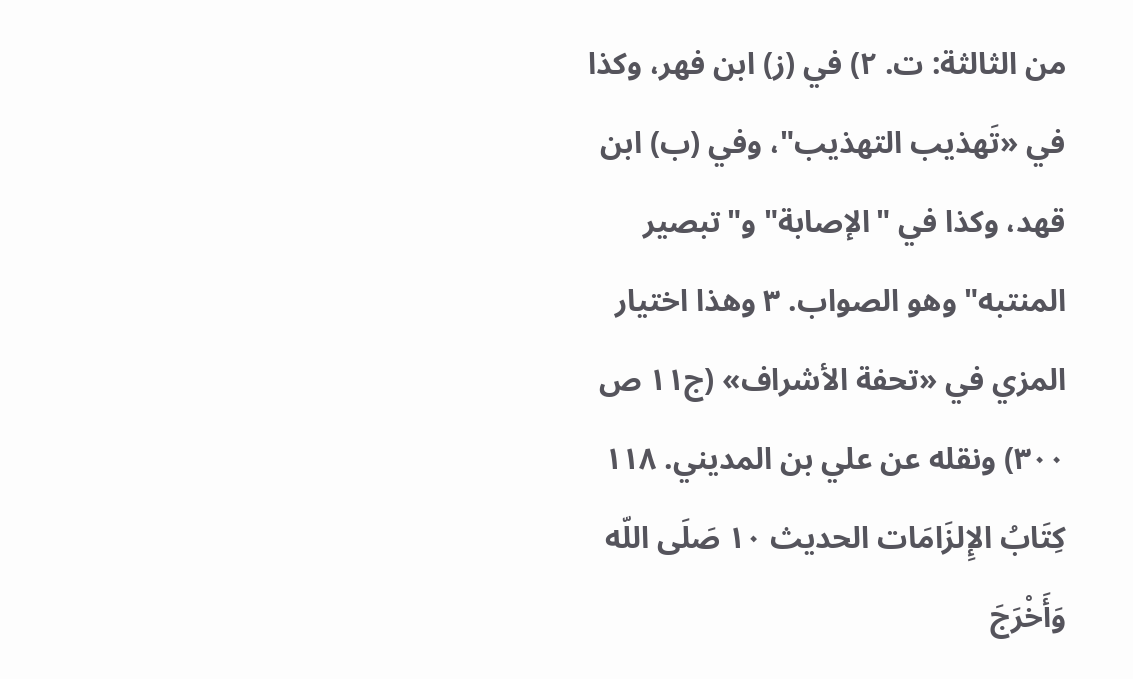من الثالثة: ت. ٢) في (ز) ابن فهر، وكذا في «تَهذيب التهذيب"، وفي (ب) ابن قهد، وكذا في "الإصابة" و"تبصير المنتبه" وهو الصواب. ٣ وهذا اختيار المزي في «تحفة الأشراف» (ج١١ ص ٣٠٠) ونقله عن علي بن المديني. ١١٨ كِتَابُ الإِلزَامَات الحديث ١٠ صَلَى اللّه وَأَخْرَجَ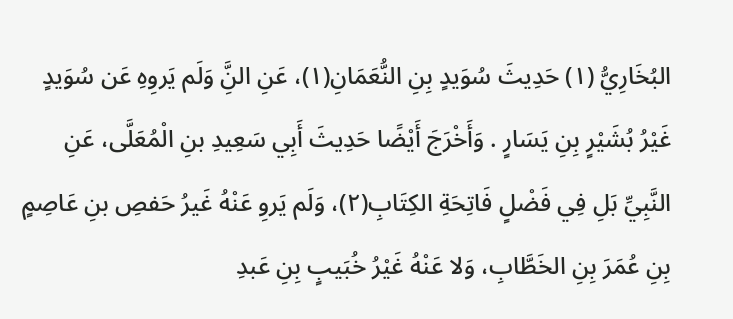البُخَارِيُّ (١) حَدِيثَ سُوَيدٍ بِنِ النُّعَمَانِ(١)، عَنِ النَِّ وَلَم يَروِهِ عَن سُوَيدٍ غَيْرُ بُشَيْرٍ بِنِ يَسَارٍ . وَأَخْرَجَ أَيْضًا حَدِيثَ أَبِي سَعِيدِ بنِ الْمُعَلَّى، عَنِ النَّبِيِّ بَلِ فِي فَضْلٍ فَاتِحَةِ الكِتَابِ(٢)، وَلَم يَروِ عَنْهُ غَيرُ حَفصِ بنِ عَاصِمٍ بِنِ عُمَرَ بِنِ الخَطَّابِ، وَلا عَنْهُ غَيْرُ خُبَيبٍ بِنِ عَبدِ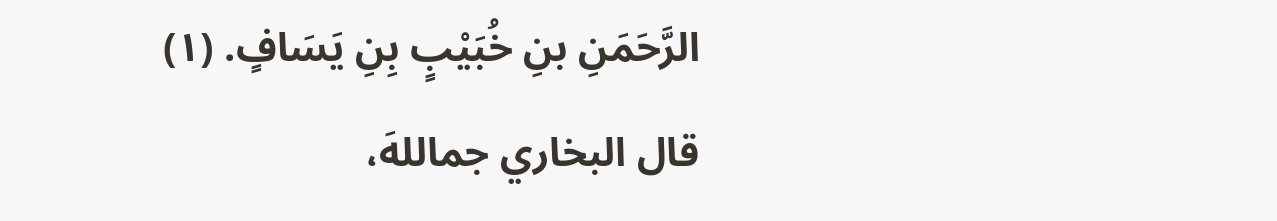الرَّحَمَنِ بنِ خُبَيْبٍ بِنِ يَسَافٍ. (١) قال البخاري جماللهَ،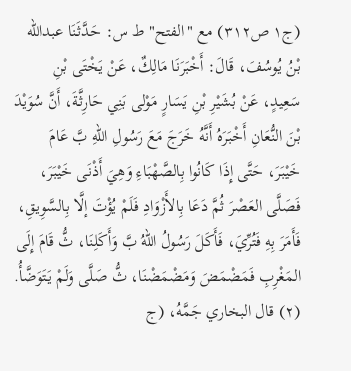(ج١ ص٣١٢) مع "الفتح" ط س: حَدَّثَنَا عبدالله بْنُ يُوسُفَ، قَالَ: أَخْبَرَنَا مَالِكٌ، عَنْ يَخْتَى بْنِ سَعِيدٍ، عَنْ بُشَيْرِ بْنِ يَسَارٍ مَوْلى بَنِي حَارِثَّةَ، أَنَّ سُوَيْدَ بْنَ النُّعَانِ أَخْبَرَهُ أَنَّهُ خَرَجَ مَعَ رَسُولِ اللهِ بَّ عَامَ خَيْبَرَ، حَتَّى إِذَا كَانُوا بِالصَّهْبَاءِ وَهِيَ أَذْنَى خَيْبَرَ، فَصَلَّى العَصْرَ ثُمَّ دَعَا بِالأَزْوَادِ فَلَمْ يُؤْتَ إلَّا بِالسَّوِيقِ، فَأَمَرَ بِهِ فَتُرِّيَ، فَأَكَلَ رَسُولُ اللهُ بَّ وَأَكَلِنَا، ثُّ قَامَ إِلَى المَغْرِبِ فَمَضْمَضَ وَمَضْمَضْنَا، ثُّ صَلَّى وَلَمْ يَتَوَضَّأُ. (٢) قال البخاري جَمَّهُ، (ج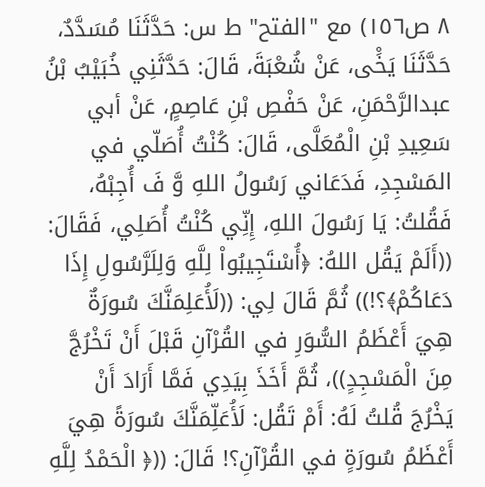٨ ص١٥٦) مع "الفتح" ط س: حَدَّثَنَا مُسَدَّدٌ، حَدَّثَنَا يَخَْى، عَنْ شُعْبَةَ، قَالَ: حَدَّثَنِي خُبَيْبُ بْنُ عبدالرَّحْمَنِ، عَنْ حَفْصِ بْنِ عَاصِمٍ، عَنْ أبي سَعِيدِ بْنِ الْمُعَلَّى، قَالَ: كُنْتُ أُصَلّي في المَسْجِدِ، فَدَعَاني رَسُولُ اللهِ وَّ فَ أُجِبْهُ، فَقُلتُ: يَا رَسُولَ اللهِ، إِنِّي كُنْتُ أُصَلِي، فَقَالَ: ((أَلَمْ يَقُل اللهُ: ﴿أُسْتَجِيبُواْ لِلَّهِ وَلِلَرَّسُولِ إِذَا دَعَاكُمْ﴾؟!)) ثُمَّ قَالَ لِي: ((لَأُعَلِمَنَّكَ سُورَةٌ هِيَ أَعْظَمُ السُّوَرِ في القُرْآنِ قَبْلَ أَنْ تَخْرُجَّ مِنَ الْمَسْجِدٍ))، ثُمَّ أَخَذَ بِيَدِي فَمَّا أَرَادَ أَنْ يَخْرُجَ قُلتُ لَهُ: أَمْ تَقُل: لَأُعَلِّمَنَّكَ سُورَةً هِيَ أَعْظَمُ سُورَةٍ في القُرْآنِ؟! قَالَ: ((﴿ الْحَمْدُ لِلَّهِ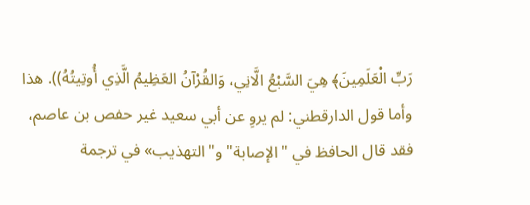رَبِّ الْعَلَمِينَ﴾ هِيَ السَّبْعُ الَّانِي، وَالقُرْآنُ العَظِيمُ الَّذِي أُوتِيتُهُ)). هذا وأما قول الدارقطني: لم يروِ عن أبي سعيد غير حفص بن عاصم، فقد قال الحافظ في "الإصابة" و"التهذيب» في ترجمة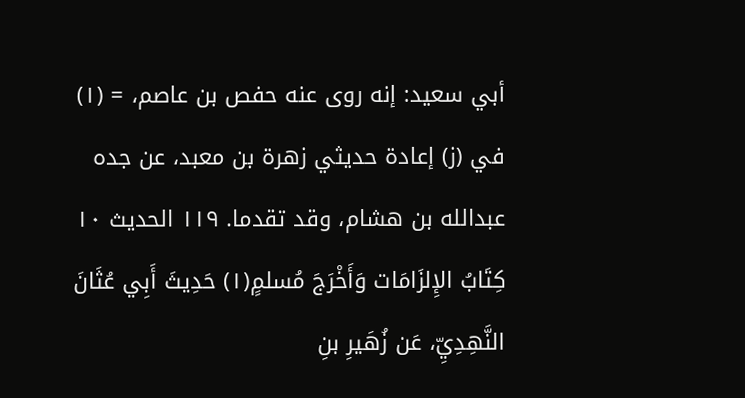أبي سعيد: إنه روى عنه حفص بن عاصم، = (١) في (ز) إعادة حديثي زهرة بن معبد، عن جده عبدالله بن هشام، وقد تقدما. ١١٩ الحديث ١٠ كِتَابُ الإِلزَامَات وَأَخْرَجَ مُسلمٍ(١) حَدِيثَ أَبِي عُثَانَ النَّهِدِيِّ، عَن زُهَيرِ بنِ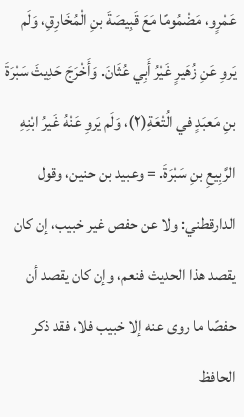عَمْرٍو، مَضْمُومًا مَعَ قَبِيصَةَ بنِ الْمُخَارِقِ، وَلَم يَروِ عَنِ زُهَيرٍ غَيْرُ أَبِي عُثَانَ. وَأَخْرَجَ حَدِيثَ سَبْرَةَ بنِ مَعبَدٍ في الُتْعَةِ(٢)، وَلَم يَروِ عَنْهُ غَيرُ ابْنِهِ الرَّبِيعِ بنِ سَبْرَةَ. = وعبيد بن حنين، وقول الدارقطني: ولا عن حفص غير خبيب، إن كان يقصد هذا الحديث فنعم، وإن كان يقصد أن حفصًا ما روى عنه إلا خبيب فلا، فقد ذكر الحافظ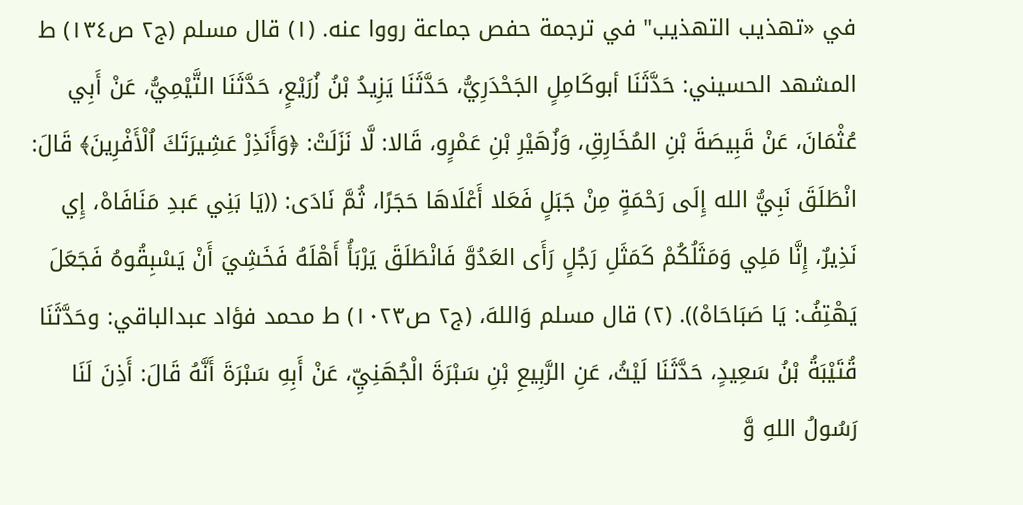في «تهذيب التهذيب" في ترجمة حفص جماعة رووا عنه. (١) قال مسلم (ج٢ ص١٣٤) ط المشهد الحسيني: حَدَّثَنَا أبوكَامِلٍ الجَحْدَرِيُّ، حَدَّثَنَا يَزِيدُ بْنُ زُرَيْعٍ، حَدَّثَنَا التَّيْمِيُّ، عَنْ أَبِي عُثْمَانَ، عَنْ قَبِيصَةَ بْنِ المُخَارِقِ، وَزُهَيْرِ بْنِ عَمْرٍو، قَالا: لَّا نَزَلَتْ: ﴿وَأَنَذِرْ عَشِيرَتَكَ اُلْأَفْرِينَ﴾ قَالَ: انْطَلَقَ نَبِيُّ الله إِلَى رَحْمَةٍ مِنْ جَبَلٍ فَعَلا أَعْلَاهَا حَجَرًا، ثُمَّ نَادَى: ((يَا بَنِي عَبدِ مَنَافَاهْ، إِي نَذِيرٌ، إِنَّا مَلِي وَمَثَلُكُمْ كَمَثَلِ رَجُلٍ رَأَى العَدُوَّ فَانْطَلَقَ يَرْبَأُ أَهْلَهُ فَخَشِيَ أَنْ يَسْبِقُوهُ فَجَعَلَ يَهْتِفُ: يَا صَبَاحَاهْ)). (٢) قال مسلم وَاللهَ، (ج٢ ص١٠٢٣) ط محمد فؤاد عبدالباقي: وحَدَّثَنَا قُتَيْبَةُ بْنُ سَعِيدٍ، حَدَّثَنَا لَيْثُ، عَنِ الرَّبِيعِ بْنِ سَبْرَةَ الْجُهَنِيِّ، عَنْ أَبِهِ سَبْرَةَ أَنَّهُ قَالَ: أَذِنَ لَنَا رَسُولُ اللهِ وَّ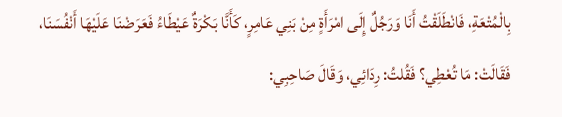بِالْمُتْعَةِ، فَانْطَلَقْتُ أَنَا وَرَجُلٌ إِلَى امْرَأَةٍ مِنْ بَنِي عَامِرٍ، كَأَنَّا بَكْرَةٌ عَيْطَاءُ فَعَرَضْنَا عَلَيْهَا أَنْفُسَنَا، فَقَالَتْ: مَا تُعْطِي؟ فَقُلتُ: رِدَائِي، وَقَالَ صَاحِبِي: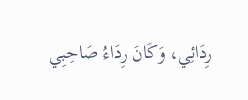رِدَائِي، وَكَانَ رِدَاءُ صَاحِبِي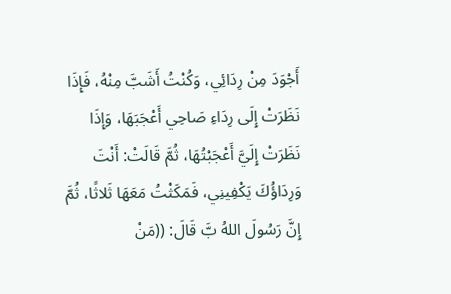أَجْوَدَ مِنْ رِدَائِي، وَكُنْتُ أَشَبَّ مِنْهُ، فَإِذَا نَظَرَتْ إِلَى رِدَاءِ صَاحِي أَعْجَبَهَا، وَإِذَا نَظَرَتْ إِلَيَّ أَعْجَبْتُهَا، ثُمَّ قَالَتْ: أَنْتَ وَرِدَاؤُكَ يَكْفِينِي، فَمَكَثْتُ مَعَهَا ثَلاثًا، ثُمَّ إِنَّ رَسُولَ اللهُ بَّ قَالَ: ((مَنْ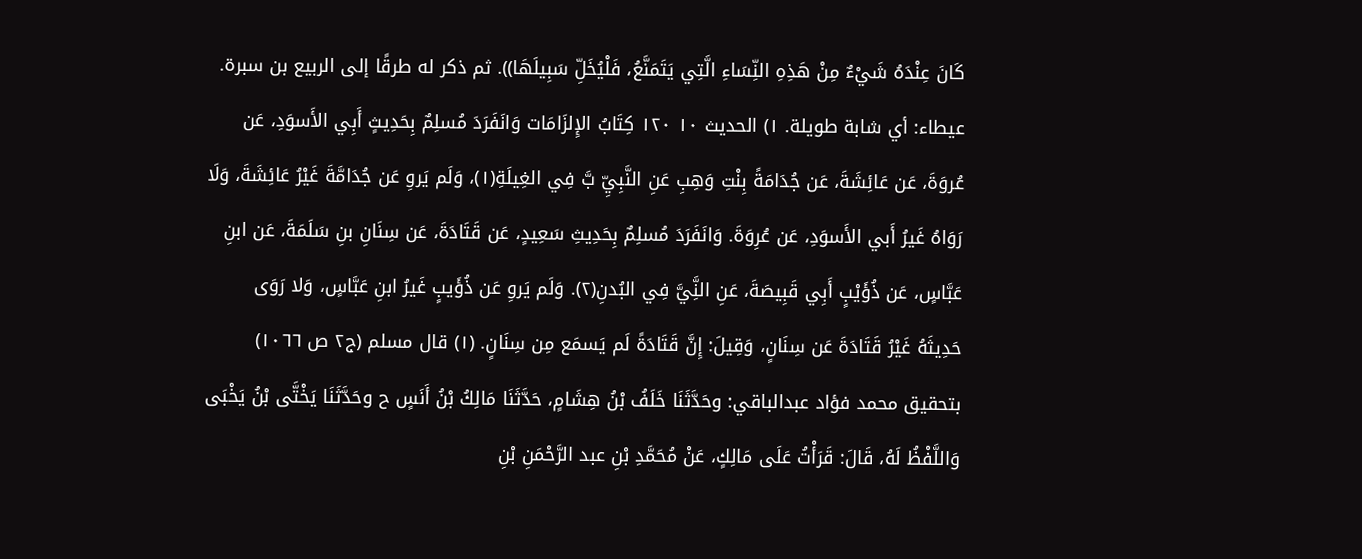كَانَ عِنْدَهُ شَيْءٌ مِنْ هَذِهِ النِّسَاءِ الَّتِي يَتَمَنَّعُ، فَلْيُخَلِّ سَبِيلَهَا)). ثم ذكر له طرقًا إلى الربيع بن سبرة. عيطاء: أي شابة طويلة. ١) الحديث ١٠ ١٢٠ كِتَابُ الإِلزَامَات وَانَفَرَدَ مُسلِمٌ بِحَدِيثٍ أَبِي الأَسوَدِ، عَن عُروَةَ، عَن عَائِشَةَ، عَن جُدَامَةً بِنْتِ وَهِبِ عَنِ النَّبِيِّ بَّ فِي الغِيلَةِ(١)، وَلَم يَروِ عَن جُدَامَّةَ غَيْرُ عَائِشَةَ، وَلَا رَوَاهُ غَيرُ أَبي الأَسوَدِ، عَن عُرِوَةَ. وَانَفَرَدَ مُسلِمٌ بِحَدِيثِ سَعِيدٍ، عَن قَتَادَةَ، عَن سِنَانِ بنِ سَلَمَةَ، عَن ابنِ عَبَّاسٍ، عَن ذُؤَيْبٍ أَبِي قَبِيصَةَ، عَنِ النَِّيَّ فِي البُدنِ(٢). وَلَم يَروِ عَن ذُؤَيبٍ غَيرُ ابنِ عَبَّاسٍ، وَلا رَوَى حَدِيثَهُ غَيْرُ قَتَادَةَ عَن سِنَانٍ، وَقِيلَ: إِنَّ قَتَادَةً لَم يَسمَع مِن سِنَانٍ. (١) قال مسلم (ج٢ ص ١٠٦٦) بتحقيق محمد فؤاد عبدالباقي: وحَدَّثَنَا خَلَفُ بْنُ هِشَامٍ، حَدَّثَنَا مَالِكُ بْنُ أَنَسٍ ح وحَدَّثَنَا يَخْتَّى بْنُ يَخْبَى وَاللَّفْظُ لَهُ، قَالَ: قَرَأْتُ عَلَى مَالِكٍ، عَنْ مُحَمَّدِ بْنِ عبد الرَّحْمَنِ بْنِ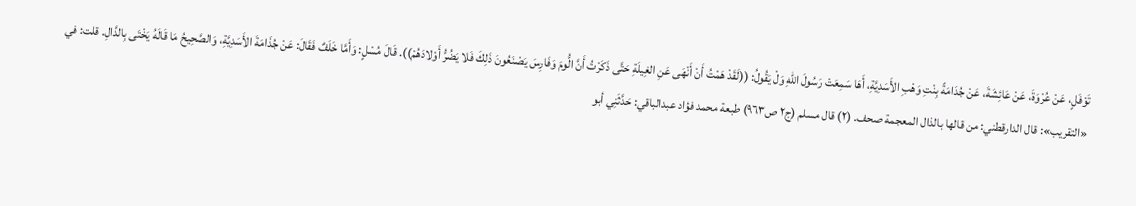تَوْفَلٍ، عَنْ عُرْوَةَ، عَنْ عَائِشَةَ، عَنْ جُدَامَةً بِنْتِ وَهْبِ الأَسَدِيَّةِ، أَهَا سَمِعَتْ رَسُولَ اللهِ وَلْ يَقُولُ: ((لَقَدْ هَمْتُ أَنْ أَنْهَى عَنِ الغِيلَةِ حَتَّى ذَكَرْتُ أَنَّ الُّومَ وَفَارِسَ يَصْنَعُونَ ذَلِكَ فَلا يَضُرُّ أَوْلادَهُمْ)). قَالَ مُسْلٍ: وَأَمَّا خَلَفٌ فَقَالَ: عَنْ جُذَامَةَ الأَسَدِيَّةِ، وَالصَّحِيحُ مَا قَالَهُ يَخْتَى بِالدَّالِ. قلت: في «التقريب»: قال الدارقطني: من قالها بالذال المعجمة صحف. (٢) قال مسلم (ج٢ ص٩٦٣) طبعة محمد فؤاد عبدالباقي: حَدَّثَنِي أبو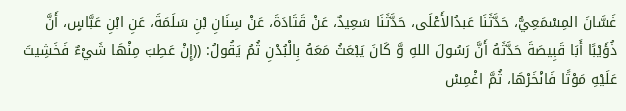غَسَّانَ المِسْمَعِيُّ، حَدَّثَنَا عَبدُالأَعْلَى، حَدَّثَنَا سَعِيدٌ، عَنْ قَتَادَةَ، عَنْ سِنَانِ بْنِ سَلَمَةَ، عَنِ ابْنِ عَبَّاسٍ، أَنَّ ذُؤَيْبًا أَبَا قَبِيصَةَ حَدَّثَهُ أَنَّ رَسُولَ اللهِ وَّ كَانَ يَبْعَثُ مَعَهُ بِالْبُدْنِ ثُمُ يَقُولُ: ((إِنْ عَطِبَ مِنْهَا شَيْءٌ فَخَشِيتَ عَلَيْهِ مَوْتًا فَانْخَرْهَا، ثُمَّ اغْمِسْ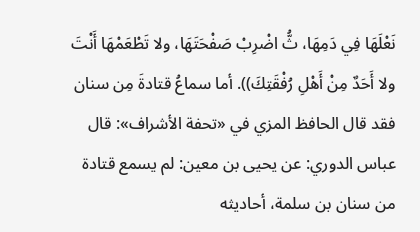نَعْلَهَا فِي دَمِهَا، ثُّ اضْرِبْ صَفْحَتَهَا، ولا تَطْعَمْهَا أَنْتَ ولا أَحَدٌ مِنْ أَهْلِ رُفْقَتِكَ)). أما سماعُ قتادةَ مِن سنان فقد قال الحافظ المزي في «تحفة الأشراف»: قال عباس الدوري: عن يحيى بن معين: لم يسمع قتادة من سنان بن سلمة، أحاديثه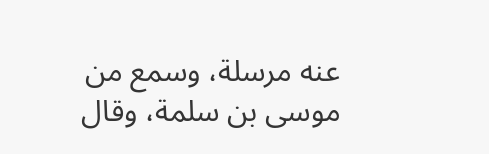عنه مرسلة، وسمع من موسى بن سلمة، وقال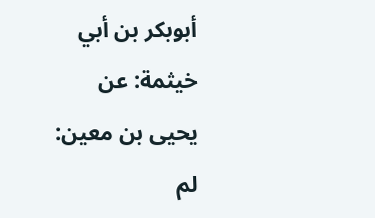أبوبكر بن أبي خيثمة: عن يحيى بن معين: لم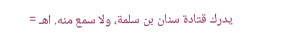يدرك قتادة سنان بن سلمة، ولا سمع منه. اهـ =